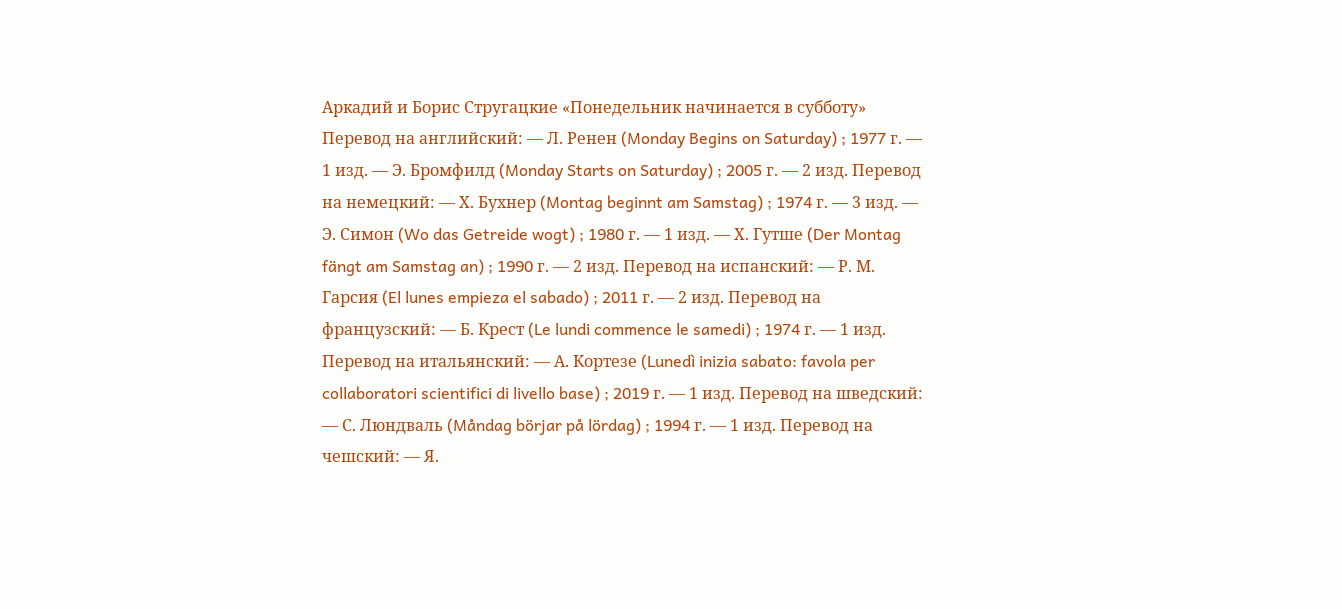Аркадий и Борис Стругацкие «Понедельник начинается в субботу»
Перевод на английский: — Л. Ренен (Monday Begins on Saturday) ; 1977 г. — 1 изд. — Э. Бромфилд (Monday Starts on Saturday) ; 2005 г. — 2 изд. Перевод на немецкий: — Х. Бухнер (Montag beginnt am Samstag) ; 1974 г. — 3 изд. — Э. Симон (Wo das Getreide wogt) ; 1980 г. — 1 изд. — Х. Гутше (Der Montag fängt am Samstag an) ; 1990 г. — 2 изд. Перевод на испанский: — Р. М. Гарсия (El lunes empieza el sabado) ; 2011 г. — 2 изд. Перевод на французский: — Б. Крест (Le lundi commence le samedi) ; 1974 г. — 1 изд. Перевод на итальянский: — А. Кортезе (Lunedì inizia sabato: favola per collaboratori scientifici di livello base) ; 2019 г. — 1 изд. Перевод на шведский: — С. Люндваль (Måndag börjar på lördag) ; 1994 г. — 1 изд. Перевод на чешский: — Я.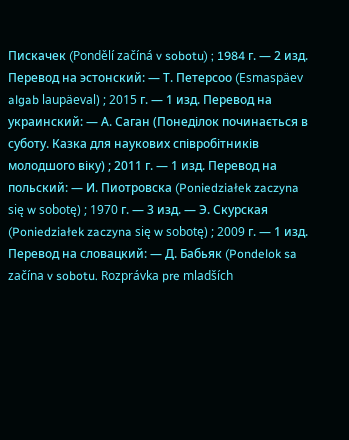Пискачек (Pondělí začíná v sobotu) ; 1984 г. — 2 изд. Перевод на эстонский: — Т. Петерсоо (Esmaspäev algab laupäeval) ; 2015 г. — 1 изд. Перевод на украинский: — А. Саган (Понеділок починається в суботу. Казка для наукових співробітників молодшого віку) ; 2011 г. — 1 изд. Перевод на польский: — И. Пиотровска (Poniedziałek zaczyna się w sobotę) ; 1970 г. — 3 изд. — Э. Скурская (Poniedziałek zaczyna się w sobotę) ; 2009 г. — 1 изд. Перевод на словацкий: — Д. Бабьяк (Pondelok sa začína v sobotu. Rozprávka pre mladších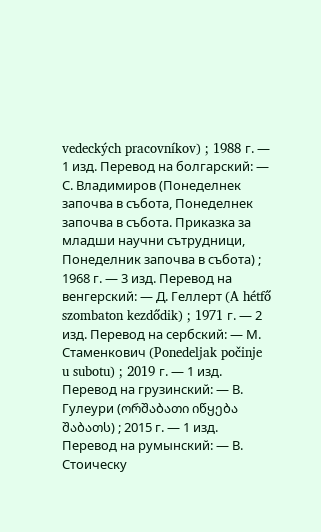vedeckých pracovníkov) ; 1988 г. — 1 изд. Перевод на болгарский: — С. Владимиров (Понеделнек започва в събота, Понеделнек започва в събота. Приказка за младши научни сътрудници, Понеделник започва в събота) ; 1968 г. — 3 изд. Перевод на венгерский: — Д. Геллерт (A hétfő szombaton kezdődik) ; 1971 г. — 2 изд. Перевод на сербский: — М. Стаменкович (Ponedeljak počinje u subotu) ; 2019 г. — 1 изд. Перевод на грузинский: — В. Гулеури (ორშაბათი იწყება შაბათს) ; 2015 г. — 1 изд. Перевод на румынский: — В. Стоическу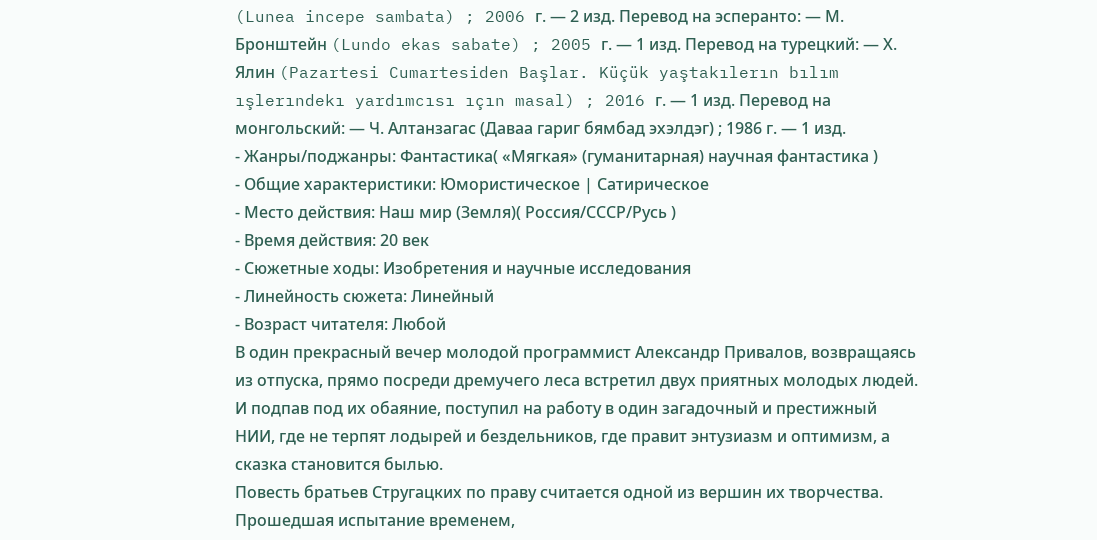(Lunea incepe sambata) ; 2006 г. — 2 изд. Перевод на эсперанто: — М. Бронштейн (Lundo ekas sabate) ; 2005 г. — 1 изд. Перевод на турецкий: — Х. Ялин (Pazartesi Cumartesiden Başlar. Küçük yaştakılerın bılım ışlerındekı yardımcısı ıçın masal) ; 2016 г. — 1 изд. Перевод на монгольский: — Ч. Алтанзагас (Даваа гариг бямбад эхэлдэг) ; 1986 г. — 1 изд.
- Жанры/поджанры: Фантастика( «Мягкая» (гуманитарная) научная фантастика )
- Общие характеристики: Юмористическое | Сатирическое
- Место действия: Наш мир (Земля)( Россия/СССР/Русь )
- Время действия: 20 век
- Сюжетные ходы: Изобретения и научные исследования
- Линейность сюжета: Линейный
- Возраст читателя: Любой
В один прекрасный вечер молодой программист Александр Привалов, возвращаясь из отпуска, прямо посреди дремучего леса встретил двух приятных молодых людей. И подпав под их обаяние, поступил на работу в один загадочный и престижный НИИ, где не терпят лодырей и бездельников, где правит энтузиазм и оптимизм, а сказка становится былью.
Повесть братьев Стругацких по праву считается одной из вершин их творчества. Прошедшая испытание временем,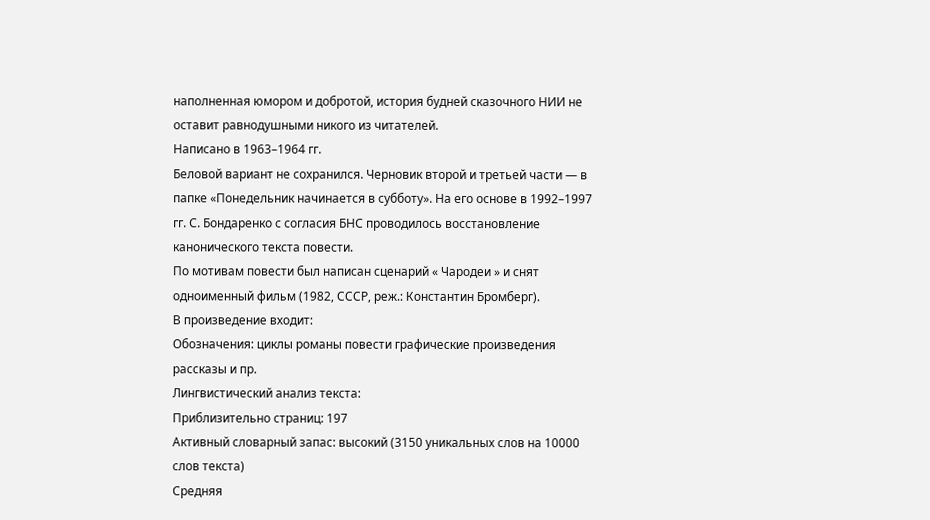наполненная юмором и добротой, история будней сказочного НИИ не оставит равнодушными никого из читателей.
Написано в 1963–1964 гг.
Беловой вариант не сохранился. Черновик второй и третьей части — в папке «Понедельник начинается в субботу». На его основе в 1992–1997 гг. С. Бондаренко с согласия БНС проводилось восстановление канонического текста повести.
По мотивам повести был написан сценарий « Чародеи » и снят одноименный фильм (1982, СССР, реж.: Константин Бромберг).
В произведение входит:
Обозначения: циклы романы повести графические произведения рассказы и пр.
Лингвистический анализ текста:
Приблизительно страниц: 197
Активный словарный запас: высокий (3150 уникальных слов на 10000 слов текста)
Средняя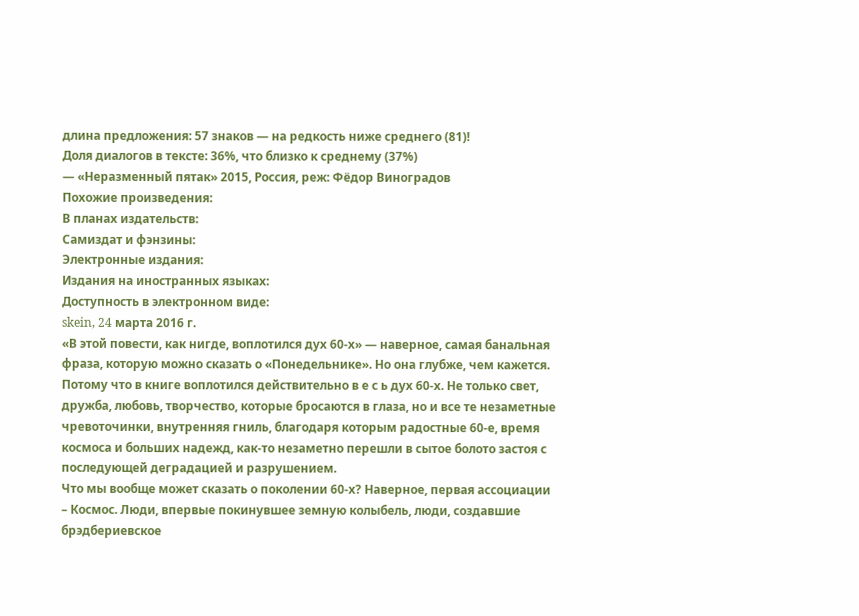длина предложения: 57 знаков — на редкость ниже среднего (81)!
Доля диалогов в тексте: 36%, что близко к среднему (37%)
— «Неразменный пятак» 2015, Россия, реж: Фёдор Виноградов
Похожие произведения:
В планах издательств:
Самиздат и фэнзины:
Электронные издания:
Издания на иностранных языках:
Доступность в электронном виде:
skein, 24 марта 2016 г.
«В этой повести, как нигде, воплотился дух 60-х» — наверное, самая банальная фраза, которую можно сказать о «Понедельнике». Но она глубже, чем кажется. Потому что в книге воплотился действительно в е с ь дух 60-х. Не только свет, дружба, любовь, творчество, которые бросаются в глаза, но и все те незаметные чревоточинки, внутренняя гниль, благодаря которым радостные 60-е, время космоса и больших надежд, как-то незаметно перешли в сытое болото застоя с последующей деградацией и разрушением.
Что мы вообще может сказать о поколении 60-х? Наверное, первая ассоциации – Космос. Люди, впервые покинувшее земную колыбель, люди, создавшие брэдбериевское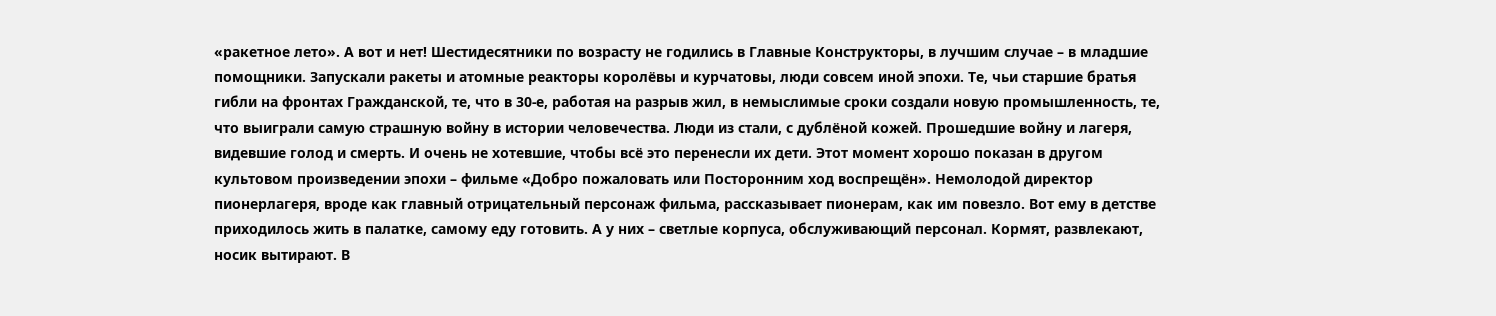«ракетное лето». А вот и нет! Шестидесятники по возрасту не годились в Главные Конструкторы, в лучшим случае – в младшие помощники. Запускали ракеты и атомные реакторы королёвы и курчатовы, люди совсем иной эпохи. Те, чьи старшие братья гибли на фронтах Гражданской, те, что в 30-е, работая на разрыв жил, в немыслимые сроки создали новую промышленность, те, что выиграли самую страшную войну в истории человечества. Люди из стали, с дублёной кожей. Прошедшие войну и лагеря, видевшие голод и смерть. И очень не хотевшие, чтобы всё это перенесли их дети. Этот момент хорошо показан в другом культовом произведении эпохи – фильме «Добро пожаловать или Посторонним ход воспрещён». Немолодой директор пионерлагеря, вроде как главный отрицательный персонаж фильма, рассказывает пионерам, как им повезло. Вот ему в детстве приходилось жить в палатке, самому еду готовить. А у них – светлые корпуса, обслуживающий персонал. Кормят, развлекают, носик вытирают. В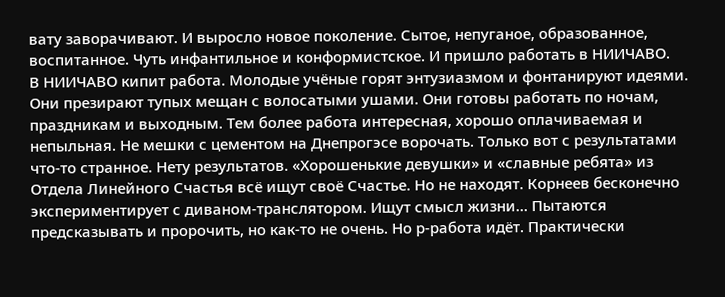вату заворачивают. И выросло новое поколение. Сытое, непуганое, образованное, воспитанное. Чуть инфантильное и конформистское. И пришло работать в НИИЧАВО.
В НИИЧАВО кипит работа. Молодые учёные горят энтузиазмом и фонтанируют идеями. Они презирают тупых мещан с волосатыми ушами. Они готовы работать по ночам, праздникам и выходным. Тем более работа интересная, хорошо оплачиваемая и непыльная. Не мешки с цементом на Днепрогэсе ворочать. Только вот с результатами что-то странное. Нету результатов. «Хорошенькие девушки» и «славные ребята» из Отдела Линейного Счастья всё ищут своё Счастье. Но не находят. Корнеев бесконечно экспериментирует с диваном-транслятором. Ищут смысл жизни… Пытаются предсказывать и пророчить, но как-то не очень. Но р-работа идёт. Практически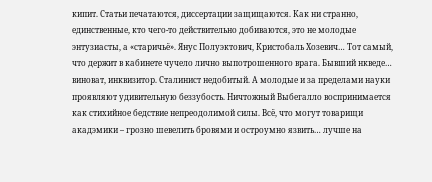кипит. Статьи печатаются, диссертации защищаются. Как ни странно, единственные, кто чего-то действительно добиваются, это не молодые энтузиасты, а «старичьё». Янус Полуэктович, Кристобаль Хозевич… Тот самый, что держит в кабинете чучело лично выпотрошенного врага. Бывший нкведе… виноват, инквизитор. Сталинист недобитый. А молодые и за пределами науки проявляют удивительную беззубость. Ничтожный Выбегалло воспринимается как стихийное бедствие непреодолимой силы. Всё, что могут товарищи акадэмики – грозно шевелить бровями и остроумно язвить… лучше на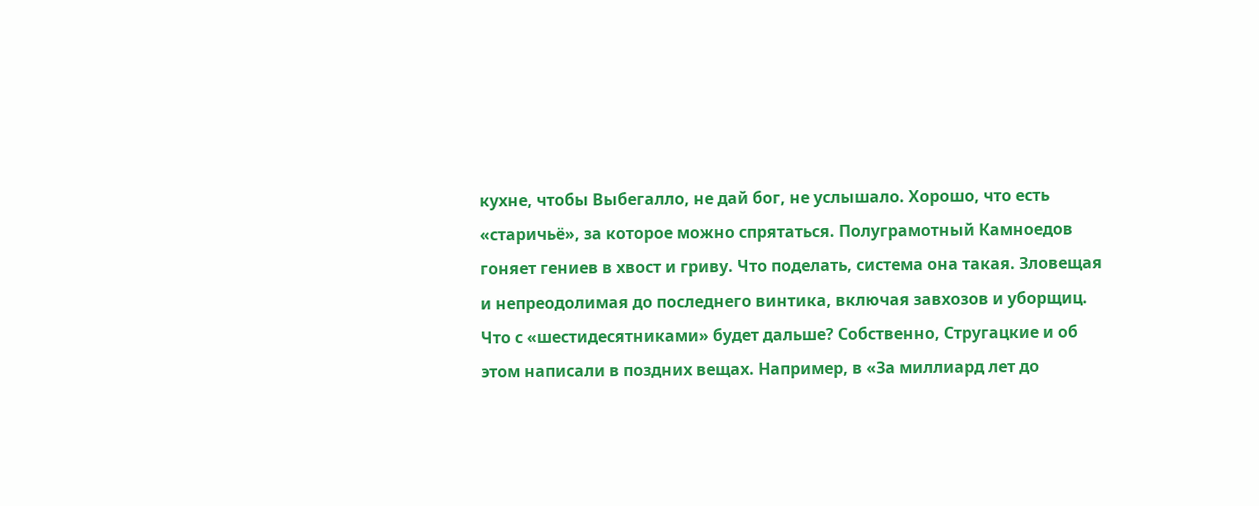кухне, чтобы Выбегалло, не дай бог, не услышало. Хорошо, что есть «старичьё», за которое можно спрятаться. Полуграмотный Камноедов гоняет гениев в хвост и гриву. Что поделать, система она такая. Зловещая и непреодолимая до последнего винтика, включая завхозов и уборщиц. Что с «шестидесятниками» будет дальше? Собственно, Стругацкие и об этом написали в поздних вещах. Например, в «За миллиард лет до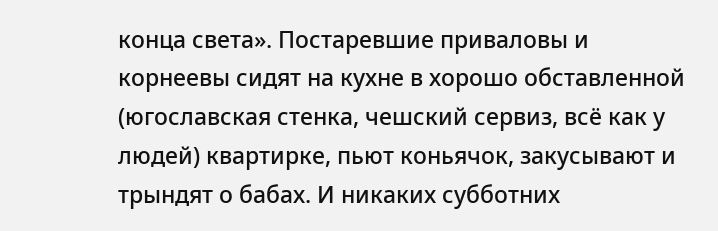конца света». Постаревшие приваловы и корнеевы сидят на кухне в хорошо обставленной (югославская стенка, чешский сервиз, всё как у людей) квартирке, пьют коньячок, закусывают и трындят о бабах. И никаких субботних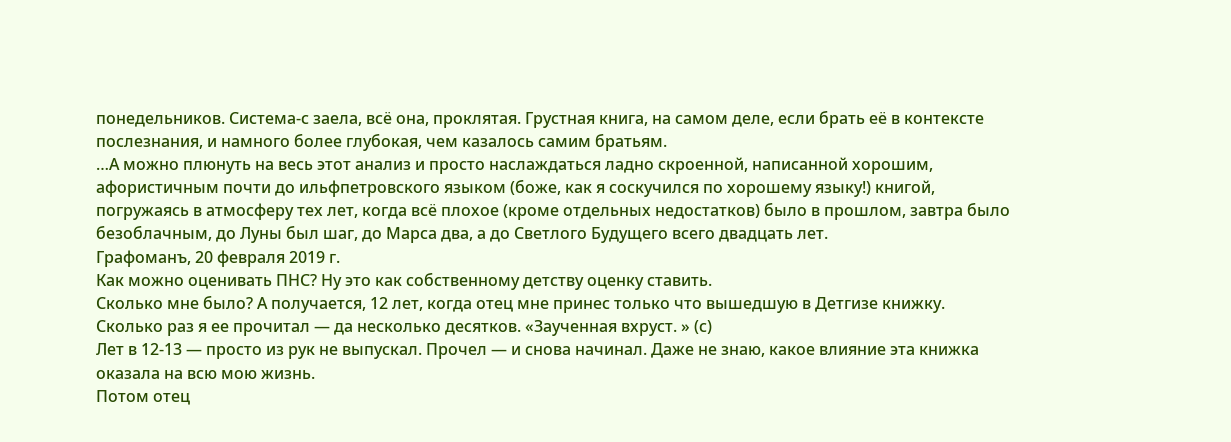понедельников. Система-с заела, всё она, проклятая. Грустная книга, на самом деле, если брать её в контексте послезнания, и намного более глубокая, чем казалось самим братьям.
…А можно плюнуть на весь этот анализ и просто наслаждаться ладно скроенной, написанной хорошим, афористичным почти до ильфпетровского языком (боже, как я соскучился по хорошему языку!) книгой, погружаясь в атмосферу тех лет, когда всё плохое (кроме отдельных недостатков) было в прошлом, завтра было безоблачным, до Луны был шаг, до Марса два, а до Светлого Будущего всего двадцать лет.
Графоманъ, 20 февраля 2019 г.
Как можно оценивать ПНС? Ну это как собственному детству оценку ставить.
Сколько мне было? А получается, 12 лет, когда отец мне принес только что вышедшую в Детгизе книжку.
Сколько раз я ее прочитал — да несколько десятков. «Заученная вхруст. » (с)
Лет в 12-13 — просто из рук не выпускал. Прочел — и снова начинал. Даже не знаю, какое влияние эта книжка оказала на всю мою жизнь.
Потом отец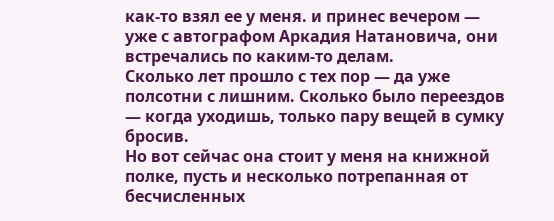как-то взял ее у меня. и принес вечером — уже с автографом Аркадия Натановича, они встречались по каким-то делам.
Сколько лет прошло с тех пор — да уже полсотни с лишним. Сколько было переездов — когда уходишь, только пару вещей в сумку бросив.
Но вот сейчас она стоит у меня на книжной полке, пусть и несколько потрепанная от бесчисленных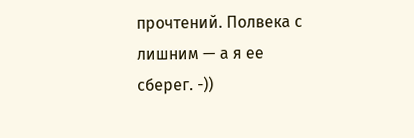прочтений. Полвека с лишним — а я ее сберег. -))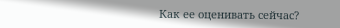Как ее оценивать сейчас?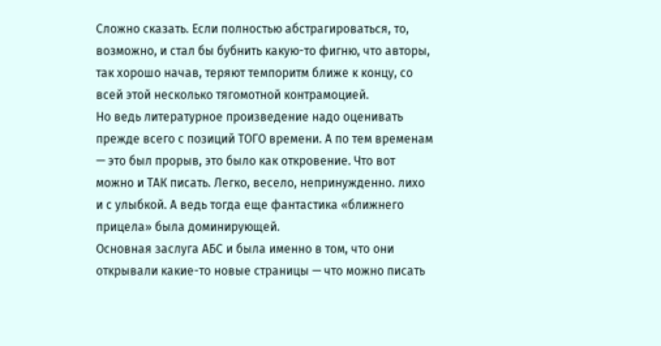Сложно сказать. Если полностью абстрагироваться, то, возможно, и стал бы бубнить какую-то фигню, что авторы, так хорошо начав, теряют темпоритм ближе к концу, со всей этой несколько тягомотной контрамоцией.
Но ведь литературное произведение надо оценивать прежде всего с позиций ТОГО времени. А по тем временам — это был прорыв, это было как откровение. Что вот можно и ТАК писать. Легко, весело, непринужденно. лихо и с улыбкой. А ведь тогда еще фантастика «ближнего прицела» была доминирующей.
Основная заслуга АБС и была именно в том, что они открывали какие-то новые страницы — что можно писать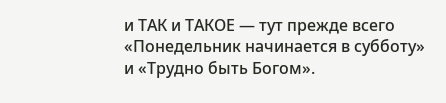и ТАК и ТАКОЕ — тут прежде всего «Понедельник начинается в субботу» и «Трудно быть Богом».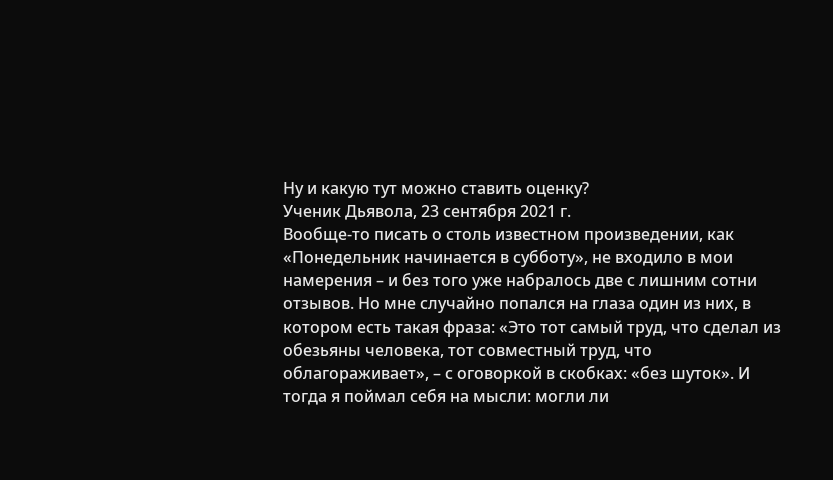Ну и какую тут можно ставить оценку?
Ученик Дьявола, 23 сентября 2021 г.
Вообще-то писать о столь известном произведении, как «Понедельник начинается в субботу», не входило в мои намерения – и без того уже набралось две с лишним сотни отзывов. Но мне случайно попался на глаза один из них, в котором есть такая фраза: «Это тот самый труд, что сделал из обезьяны человека, тот совместный труд, что облагораживает», – с оговоркой в скобках: «без шуток». И тогда я поймал себя на мысли: могли ли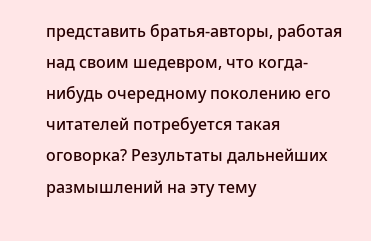представить братья-авторы, работая над своим шедевром, что когда-нибудь очередному поколению его читателей потребуется такая оговорка? Результаты дальнейших размышлений на эту тему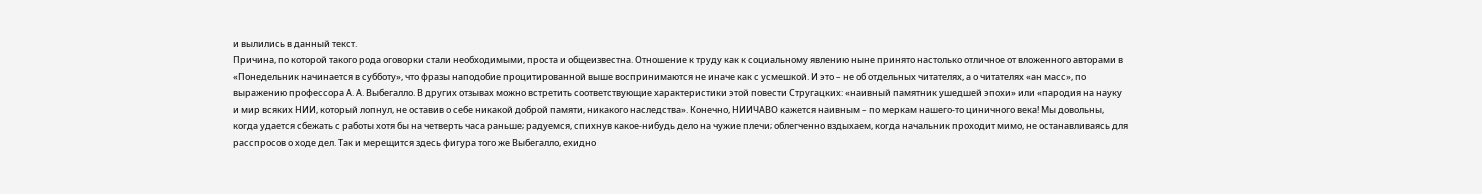и вылились в данный текст.
Причина, по которой такого рода оговорки стали необходимыми, проста и общеизвестна. Отношение к труду как к социальному явлению ныне принято настолько отличное от вложенного авторами в «Понедельник начинается в субботу», что фразы наподобие процитированной выше воспринимаются не иначе как с усмешкой. И это – не об отдельных читателях, а о читателях «ан масс», по выражению профессора А. А. Выбегалло. В других отзывах можно встретить соответствующие характеристики этой повести Стругацких: «наивный памятник ушедшей эпохи» или «пародия на науку и мир всяких НИИ, который лопнул, не оставив о себе никакой доброй памяти, никакого наследства». Конечно, НИИЧАВО кажется наивным – по меркам нашего-то циничного века! Мы довольны, когда удается сбежать с работы хотя бы на четверть часа раньше; радуемся, спихнув какое-нибудь дело на чужие плечи; облегченно вздыхаем, когда начальник проходит мимо, не останавливаясь для расспросов о ходе дел. Так и мерещится здесь фигура того же Выбегалло, ехидно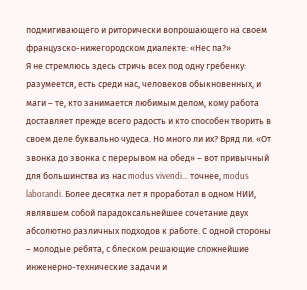подмигивающего и риторически вопрошающего на своем французско-нижегородском диалекте: «Нес па?»
Я не стремлюсь здесь стричь всех под одну гребенку: разумеется, есть среди нас, человеков обыкновенных, и маги – те, кто занимается любимым делом, кому работа доставляет прежде всего радость и кто способен творить в своем деле буквально чудеса. Но много ли их? Вряд ли. «От звонка до звонка с перерывом на обед» – вот привычный для большинства из нас modus vivendi… точнее, modus laborandi. Более десятка лет я проработал в одном НИИ, являвшем собой парадоксальнейшее сочетание двух абсолютно различных подходов к работе. С одной стороны – молодые ребята, с блеском решающие сложнейшие инженерно-технические задачи и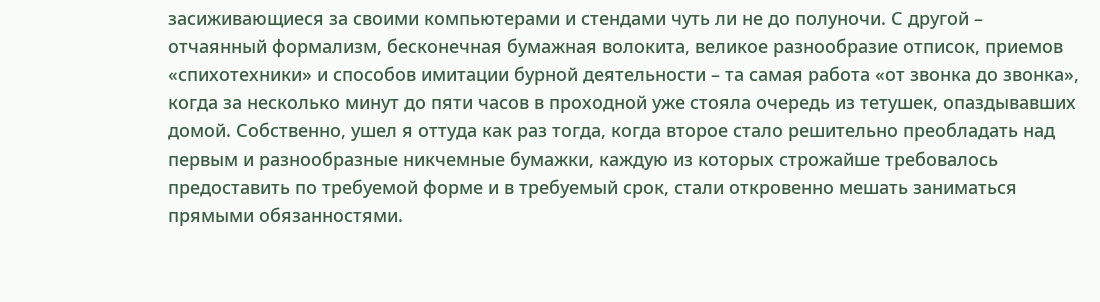засиживающиеся за своими компьютерами и стендами чуть ли не до полуночи. С другой – отчаянный формализм, бесконечная бумажная волокита, великое разнообразие отписок, приемов «спихотехники» и способов имитации бурной деятельности – та самая работа «от звонка до звонка», когда за несколько минут до пяти часов в проходной уже стояла очередь из тетушек, опаздывавших домой. Собственно, ушел я оттуда как раз тогда, когда второе стало решительно преобладать над первым и разнообразные никчемные бумажки, каждую из которых строжайше требовалось предоставить по требуемой форме и в требуемый срок, стали откровенно мешать заниматься прямыми обязанностями.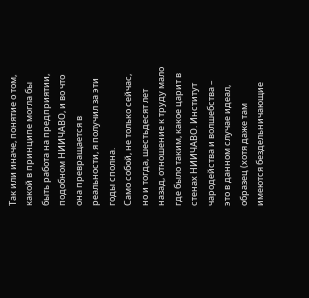Так или иначе, понятие о том, какой в принципе могла бы быть работа на предприятии, подобном НИИЧАВО, и во что она превращается в реальности, я получил за эти годы сполна.
Само собой, не только сейчас, но и тогда, шестьдесят лет назад, отношение к труду мало где было таким, какое царит в стенах НИИЧАВО. Институт чародейства и волшебства – это в данном случае идеал, образец (хотя даже там имеются бездельничающие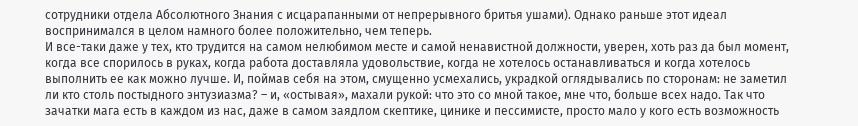сотрудники отдела Абсолютного Знания с исцарапанными от непрерывного бритья ушами). Однако раньше этот идеал воспринимался в целом намного более положительно, чем теперь.
И все-таки даже у тех, кто трудится на самом нелюбимом месте и самой ненавистной должности, уверен, хоть раз да был момент, когда все спорилось в руках, когда работа доставляла удовольствие, когда не хотелось останавливаться и когда хотелось выполнить ее как можно лучше. И, поймав себя на этом, смущенно усмехались, украдкой оглядывались по сторонам: не заметил ли кто столь постыдного энтузиазма? – и, «остывая», махали рукой: что это со мной такое, мне что, больше всех надо. Так что зачатки мага есть в каждом из нас, даже в самом заядлом скептике, цинике и пессимисте, просто мало у кого есть возможность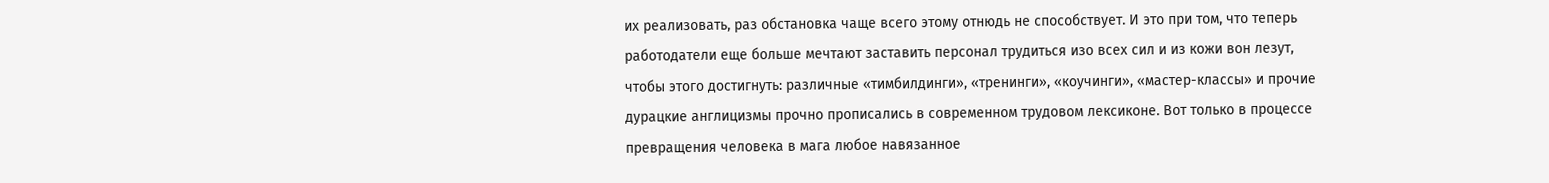их реализовать, раз обстановка чаще всего этому отнюдь не способствует. И это при том, что теперь работодатели еще больше мечтают заставить персонал трудиться изо всех сил и из кожи вон лезут, чтобы этого достигнуть: различные «тимбилдинги», «тренинги», «коучинги», «мастер-классы» и прочие дурацкие англицизмы прочно прописались в современном трудовом лексиконе. Вот только в процессе превращения человека в мага любое навязанное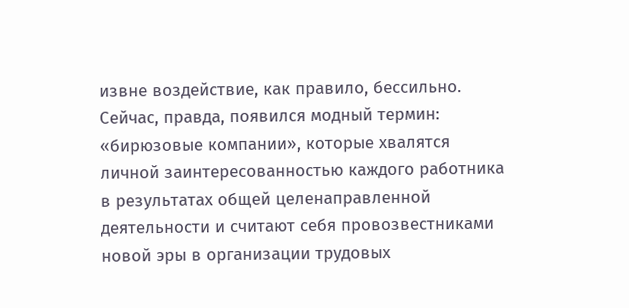извне воздействие, как правило, бессильно.
Сейчас, правда, появился модный термин: «бирюзовые компании», которые хвалятся личной заинтересованностью каждого работника в результатах общей целенаправленной деятельности и считают себя провозвестниками новой эры в организации трудовых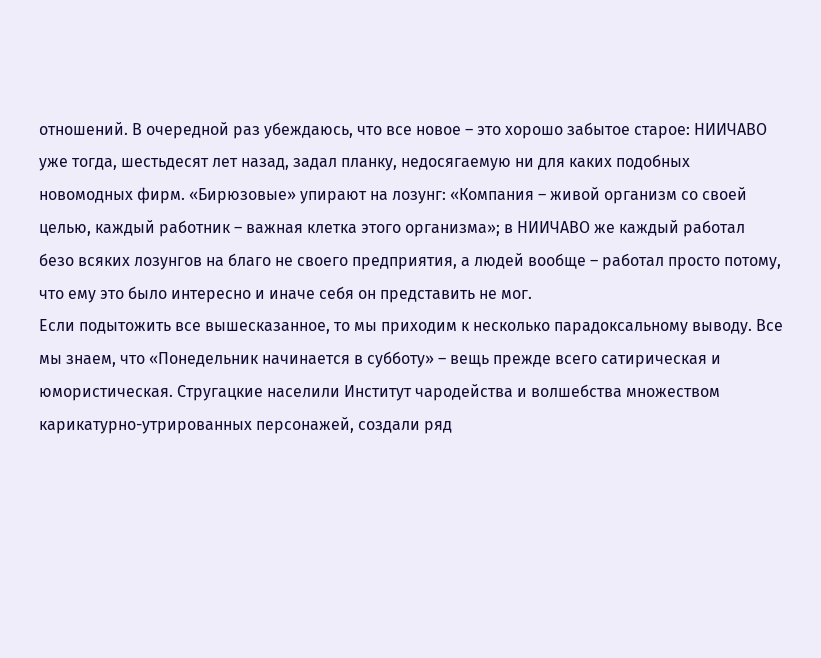отношений. В очередной раз убеждаюсь, что все новое – это хорошо забытое старое: НИИЧАВО уже тогда, шестьдесят лет назад, задал планку, недосягаемую ни для каких подобных новомодных фирм. «Бирюзовые» упирают на лозунг: «Компания – живой организм со своей целью, каждый работник – важная клетка этого организма»; в НИИЧАВО же каждый работал безо всяких лозунгов на благо не своего предприятия, а людей вообще – работал просто потому, что ему это было интересно и иначе себя он представить не мог.
Если подытожить все вышесказанное, то мы приходим к несколько парадоксальному выводу. Все мы знаем, что «Понедельник начинается в субботу» – вещь прежде всего сатирическая и юмористическая. Стругацкие населили Институт чародейства и волшебства множеством карикатурно-утрированных персонажей, создали ряд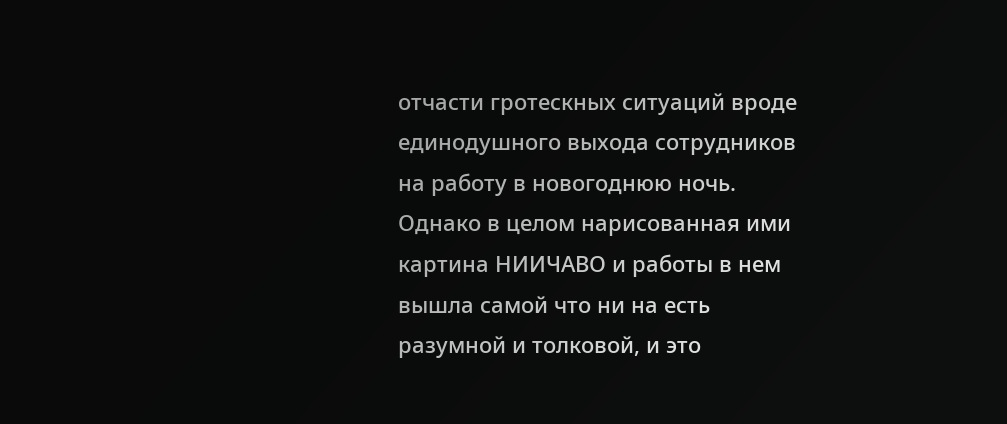отчасти гротескных ситуаций вроде единодушного выхода сотрудников на работу в новогоднюю ночь. Однако в целом нарисованная ими картина НИИЧАВО и работы в нем вышла самой что ни на есть разумной и толковой, и это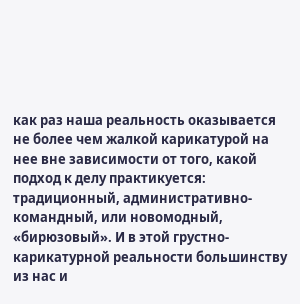как раз наша реальность оказывается не более чем жалкой карикатурой на нее вне зависимости от того, какой подход к делу практикуется: традиционный, административно-командный, или новомодный, «бирюзовый». И в этой грустно-карикатурной реальности большинству из нас и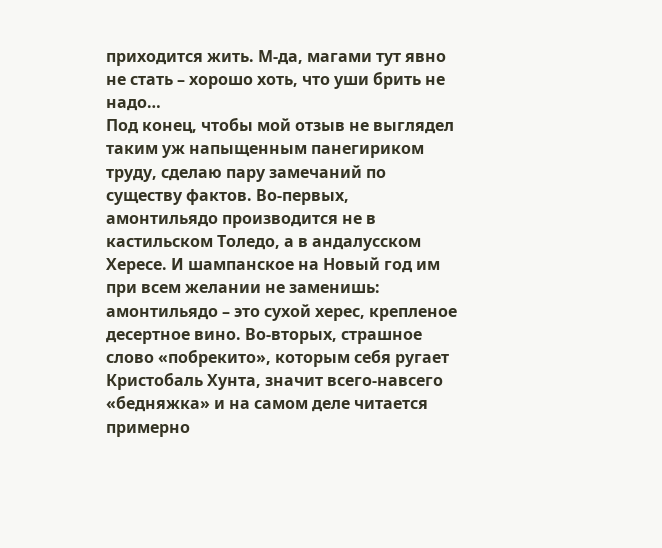приходится жить. М-да, магами тут явно не стать – хорошо хоть, что уши брить не надо…
Под конец, чтобы мой отзыв не выглядел таким уж напыщенным панегириком труду, сделаю пару замечаний по существу фактов. Во-первых, амонтильядо производится не в кастильском Толедо, а в андалусском Хересе. И шампанское на Новый год им при всем желании не заменишь: амонтильядо – это сухой херес, крепленое десертное вино. Во-вторых, страшное слово «побрекито», которым себя ругает Кристобаль Хунта, значит всего-навсего «бедняжка» и на самом деле читается примерно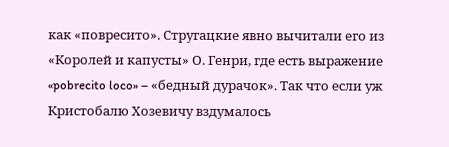как «повресито». Стругацкие явно вычитали его из «Королей и капусты» О. Генри, где есть выражение «pobrecito loco» – «бедный дурачок». Так что если уж Кристобалю Хозевичу вздумалось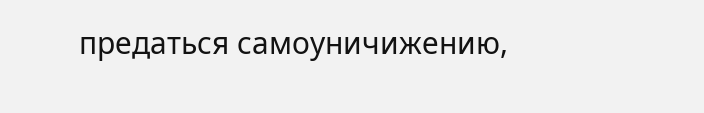предаться самоуничижению,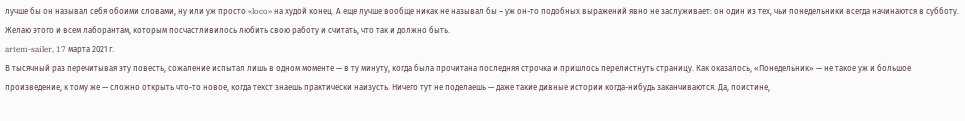лучше бы он называл себя обоими словами, ну или уж просто «loco» на худой конец. А еще лучше вообще никак не называл бы – уж он-то подобных выражений явно не заслуживает: он один из тех, чьи понедельники всегда начинаются в субботу. Желаю этого и всем лаборантам, которым посчастливилось любить свою работу и считать, что так и должно быть.
artem-sailer, 17 марта 2021 г.
В тысячный раз перечитывая эту повесть, сожаление испытал лишь в одном моменте — в ту минуту, когда была прочитана последняя строчка и пришлось перелистнуть страницу. Как оказалось, «Понедельник» — не такое уж и большое произведение, к тому же — сложно открыть что-то новое, когда текст знаешь практически наизусть. Ничего тут не поделаешь — даже такие дивные истории когда-нибудь заканчиваются. Да, поистине,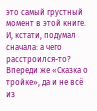это самый грустный момент в этой книге.
И, кстати, подумал сначала: а чего расстроился-то? Впереди же «Сказка о тройке», да и не всё из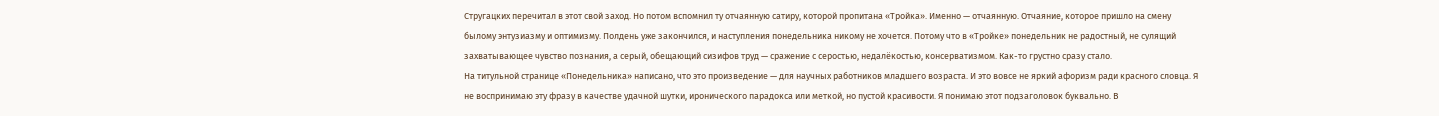Стругацких перечитал в этот свой заход. Но потом вспомнил ту отчаянную сатиру, которой пропитана «Тройка». Именно — отчаянную. Отчаяние, которое пришло на смену былому энтузиазму и оптимизму. Полдень уже закончился, и наступления понедельника никому не хочется. Потому что в «Тройке» понедельник не радостный, не сулящий захватывающее чувство познания, а серый, обещающий сизифов труд — сражение с серостью, недалёкостью, консерватизмом. Как-то грустно сразу стало.
На титульной странице «Понедельника» написано, что это произведение — для научных работников младшего возраста. И это вовсе не яркий афоризм ради красного словца. Я не воспринимаю эту фразу в качестве удачной шутки, иронического парадокса или меткой, но пустой красивости. Я понимаю этот подзаголовок буквально. В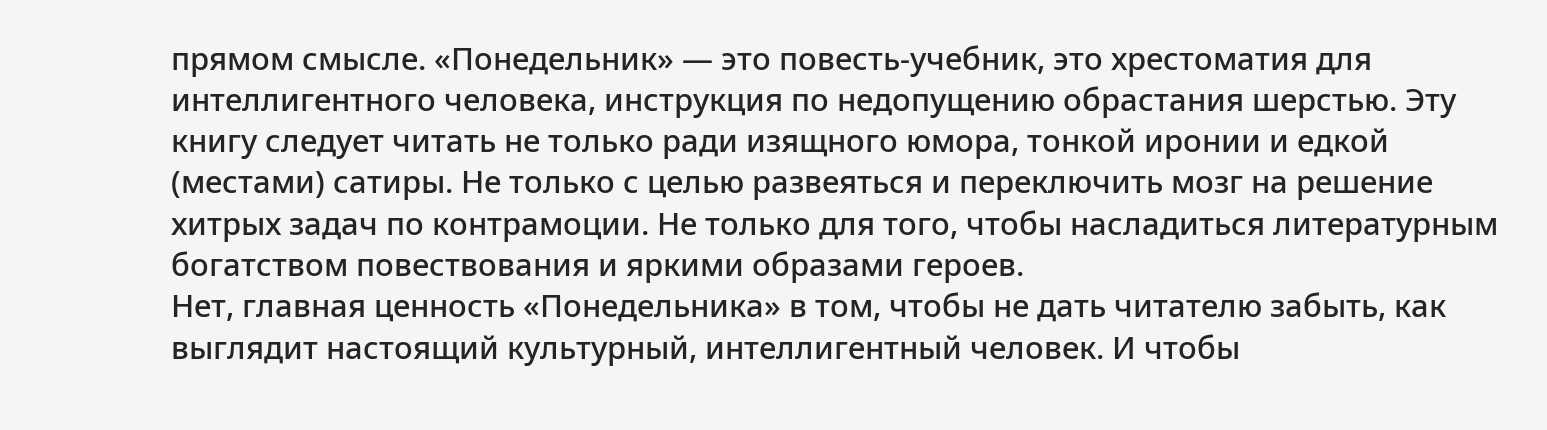прямом смысле. «Понедельник» — это повесть-учебник, это хрестоматия для интеллигентного человека, инструкция по недопущению обрастания шерстью. Эту книгу следует читать не только ради изящного юмора, тонкой иронии и едкой (местами) сатиры. Не только с целью развеяться и переключить мозг на решение хитрых задач по контрамоции. Не только для того, чтобы насладиться литературным богатством повествования и яркими образами героев.
Нет, главная ценность «Понедельника» в том, чтобы не дать читателю забыть, как выглядит настоящий культурный, интеллигентный человек. И чтобы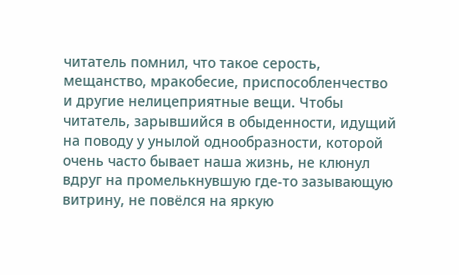читатель помнил, что такое серость, мещанство, мракобесие, приспособленчество и другие нелицеприятные вещи. Чтобы читатель, зарывшийся в обыденности, идущий на поводу у унылой однообразности, которой очень часто бывает наша жизнь, не клюнул вдруг на промелькнувшую где-то зазывающую витрину, не повёлся на яркую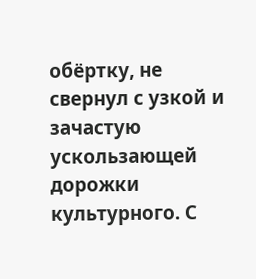обёртку, не свернул с узкой и зачастую ускользающей дорожки культурного. С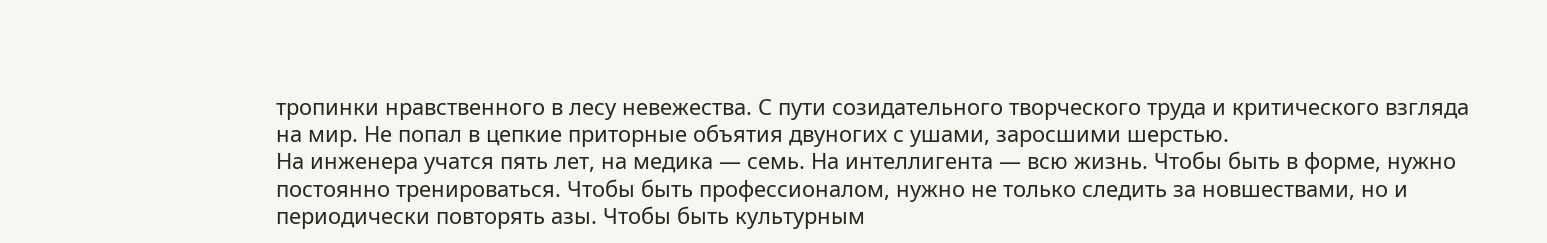тропинки нравственного в лесу невежества. С пути созидательного творческого труда и критического взгляда на мир. Не попал в цепкие приторные объятия двуногих с ушами, заросшими шерстью.
На инженера учатся пять лет, на медика — семь. На интеллигента — всю жизнь. Чтобы быть в форме, нужно постоянно тренироваться. Чтобы быть профессионалом, нужно не только следить за новшествами, но и периодически повторять азы. Чтобы быть культурным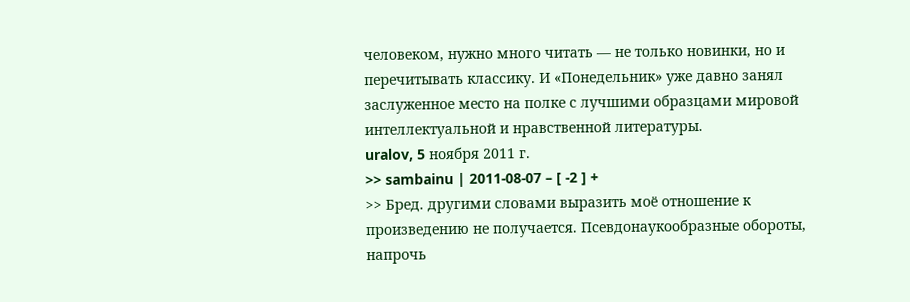человеком, нужно много читать — не только новинки, но и перечитывать классику. И «Понедельник» уже давно занял заслуженное место на полке с лучшими образцами мировой интеллектуальной и нравственной литературы.
uralov, 5 ноября 2011 г.
>> sambainu | 2011-08-07 – [ -2 ] +
>> Бред. другими словами выразить моё отношение к произведению не получается. Псевдонаукообразные обороты, напрочь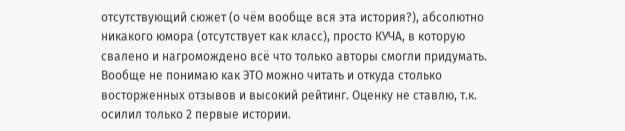отсутствующий сюжет (о чём вообще вся эта история?), абсолютно никакого юмора (отсутствует как класс), просто КУЧА, в которую свалено и нагромождено всё что только авторы смогли придумать. Вообще не понимаю как ЭТО можно читать и откуда столько восторженных отзывов и высокий рейтинг. Оценку не ставлю, т.к. осилил только 2 первые истории.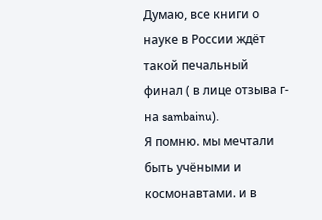Думаю, все книги о науке в России ждёт такой печальный финал ( в лице отзыва г-на sambainu).
Я помню. мы мечтали быть учёными и космонавтами. и в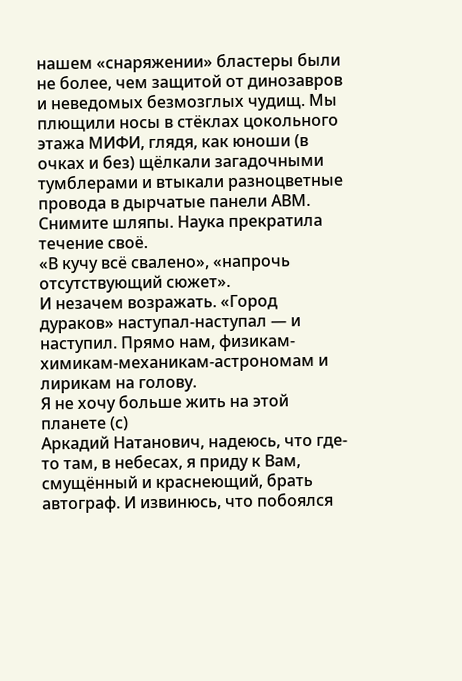нашем «снаряжении» бластеры были не более, чем защитой от динозавров и неведомых безмозглых чудищ. Мы плющили носы в стёклах цокольного этажа МИФИ, глядя, как юноши (в очках и без) щёлкали загадочными тумблерами и втыкали разноцветные провода в дырчатые панели АВМ.
Снимите шляпы. Наука прекратила течение своё.
«В кучу всё свалено», «напрочь отсутствующий сюжет».
И незачем возражать. «Город дураков» наступал-наступал — и наступил. Прямо нам, физикам-химикам-механикам-астрономам и лирикам на голову.
Я не хочу больше жить на этой планете (с)
Аркадий Натанович, надеюсь, что где-то там, в небесах, я приду к Вам, смущённый и краснеющий, брать автограф. И извинюсь, что побоялся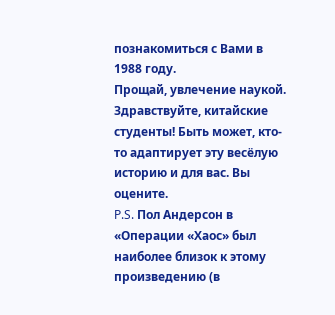познакомиться с Вами в 1988 году.
Прощай, увлечение наукой. Здравствуйте, китайские студенты! Быть может, кто-то адаптирует эту весёлую историю и для вас. Вы оцените.
P.S. Пол Андерсон в «Операции «Хаос» был наиболее близок к этому произведению (в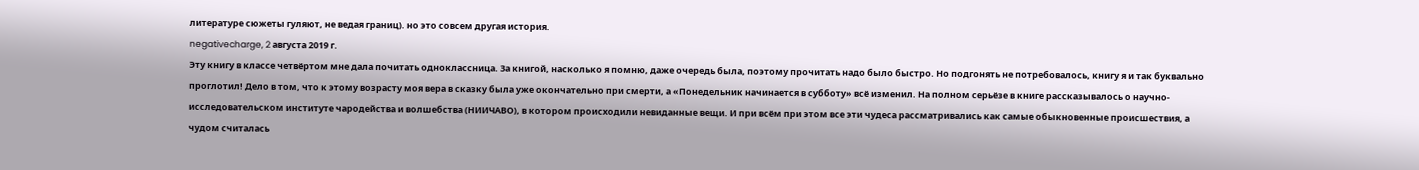литературе сюжеты гуляют, не ведая границ). но это совсем другая история.
negativecharge, 2 августа 2019 г.
Эту книгу в классе четвёртом мне дала почитать одноклассница. За книгой, насколько я помню, даже очередь была, поэтому прочитать надо было быстро. Но подгонять не потребовалось, книгу я и так буквально проглотил! Дело в том, что к этому возрасту моя вера в сказку была уже окончательно при смерти, а «Понедельник начинается в субботу» всё изменил. На полном серьёзе в книге рассказывалось о научно-исследовательском институте чародейства и волшебства (НИИЧАВО), в котором происходили невиданные вещи. И при всём при этом все эти чудеса рассматривались как самые обыкновенные происшествия, а чудом считалась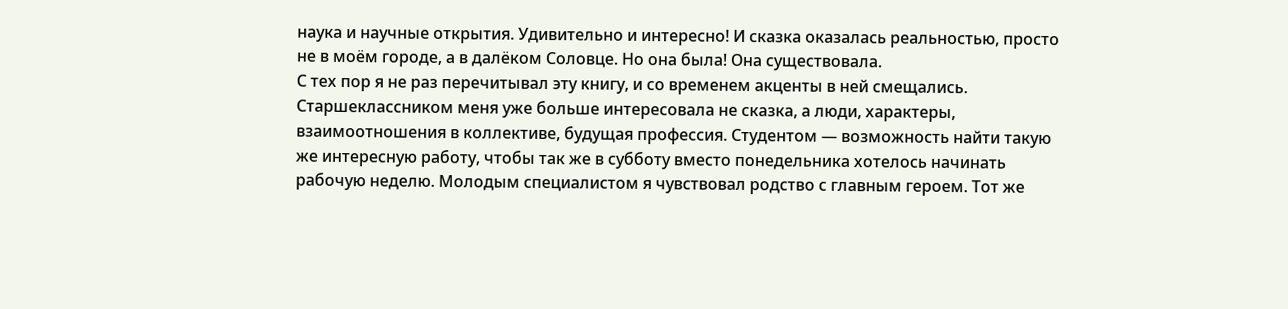наука и научные открытия. Удивительно и интересно! И сказка оказалась реальностью, просто не в моём городе, а в далёком Соловце. Но она была! Она существовала.
С тех пор я не раз перечитывал эту книгу, и со временем акценты в ней смещались. Старшеклассником меня уже больше интересовала не сказка, а люди, характеры, взаимоотношения в коллективе, будущая профессия. Студентом — возможность найти такую же интересную работу, чтобы так же в субботу вместо понедельника хотелось начинать рабочую неделю. Молодым специалистом я чувствовал родство с главным героем. Тот же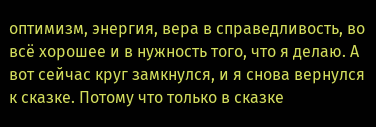оптимизм, энергия, вера в справедливость, во всё хорошее и в нужность того, что я делаю. А вот сейчас круг замкнулся, и я снова вернулся к сказке. Потому что только в сказке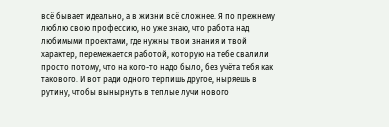всё бывает идеально, а в жизни всё сложнее. Я по прежнему люблю свою профессию, но уже знаю, что работа над любимыми проектами, где нужны твои знания и твой характер, перемежается работой, которую на тебе свалили просто потому, что на кого-то надо было, без учёта тебя как такового. И вот ради одного терпишь другое, ныряешь в рутину, чтобы вынырнуть в теплые лучи нового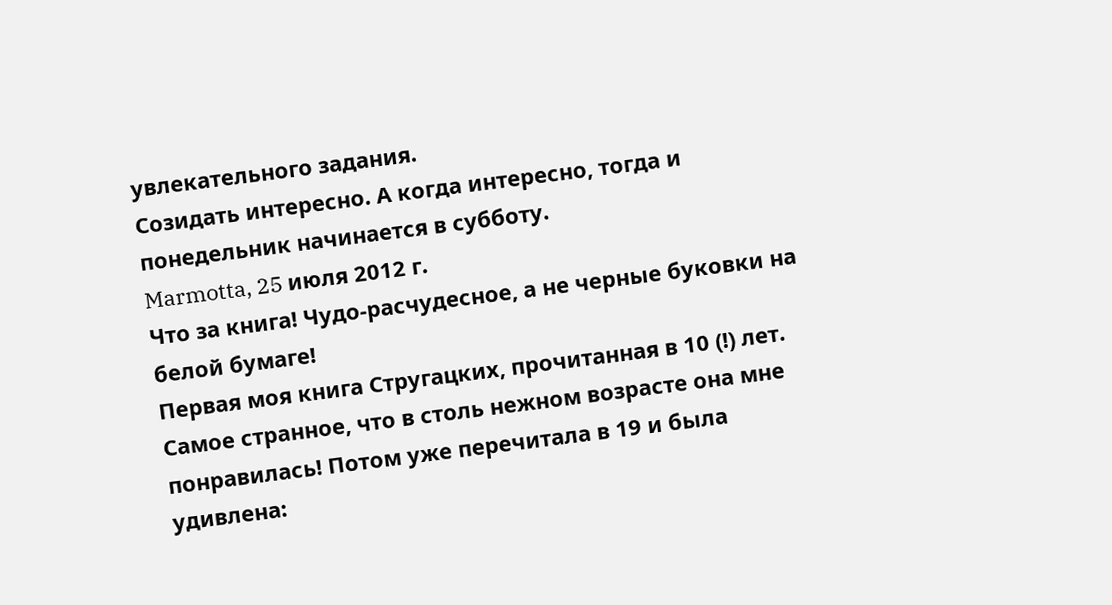увлекательного задания.
Созидать интересно. А когда интересно, тогда и понедельник начинается в субботу.
Marmotta, 25 июля 2012 г.
Что за книга! Чудо-расчудесное, а не черные буковки на белой бумаге!
Первая моя книга Стругацких, прочитанная в 10 (!) лет. Самое странное, что в столь нежном возрасте она мне понравилась! Потом уже перечитала в 19 и была удивлена: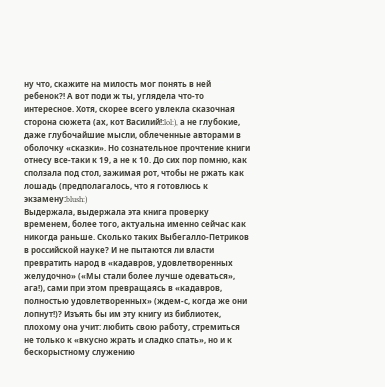ну что, скажите на милость мог понять в ней ребенок?! А вот поди ж ты, углядела что-то интересное. Хотя, скорее всего увлекла сказочная сторона сюжета (ах, кот Василий!:lol:), а не глубокие, даже глубочайшие мысли, облеченные авторами в оболочку «сказки». Но сознательное прочтение книги отнесу все-таки к 19, а не к 10. До сих пор помню, как сползала под стол, зажимая рот, чтобы не ржать как лошадь (предполагалось, что я готовлюсь к экзамену:blush:)
Выдержала, выдержала эта книга проверку временем, более того, актуальна именно сейчас как никогда раньше. Сколько таких Выбегалло-Петриков в российской науке? И не пытаются ли власти превратить народ в «кадавров, удовлетворенных желудочно» («Мы стали более лучше одеваться», ага!), сами при этом превращаясь в «кадавров, полностью удовлетворенных» (ждем-с, когда же они лопнут!)? Изъять бы им эту книгу из библиотек, плохому она учит: любить свою работу, стремиться не только к «вкусно жрать и сладко спать», но и к бескорыстному служению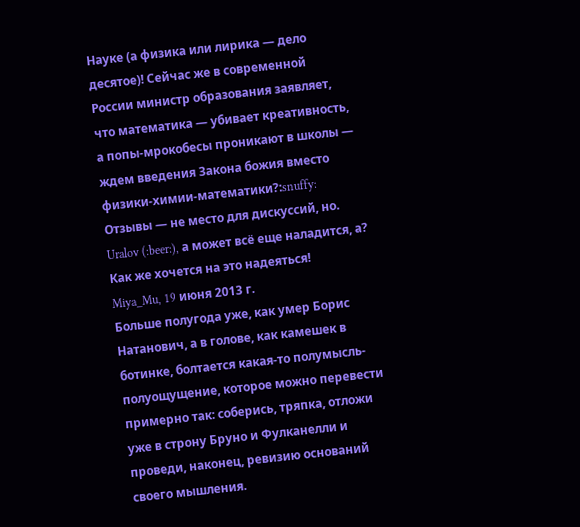Науке (а физика или лирика — дело десятое)! Сейчас же в современной России министр образования заявляет, что математика — убивает креативность, а попы-мрокобесы проникают в школы — ждем введения Закона божия вместо физики-химии-математики?:snuffy:
Отзывы — не место для дискуссий, но. Uralov (:beer:), а может всё еще наладится, а? Как же хочется на это надеяться!
Miya_Mu, 19 июня 2013 г.
Больше полугода уже, как умер Борис Натанович, а в голове, как камешек в ботинке, болтается какая-то полумысль-полуощущение, которое можно перевести примерно так: соберись, тряпка, отложи уже в строну Бруно и Фулканелли и проведи, наконец, ревизию оснований своего мышления.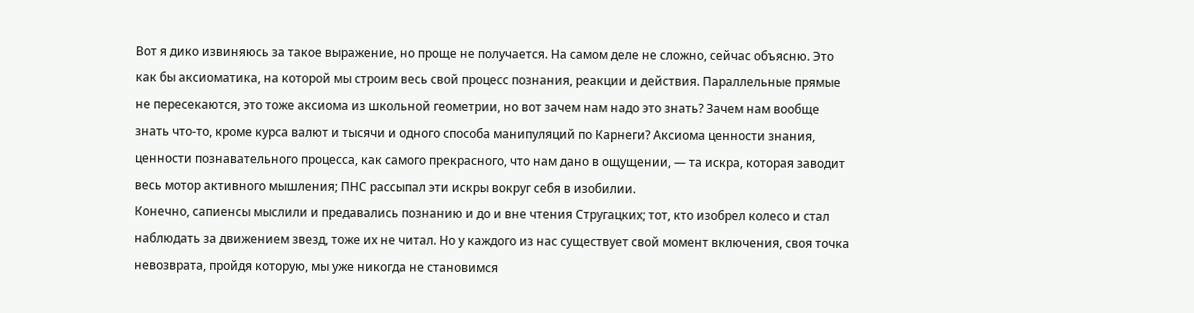Вот я дико извиняюсь за такое выражение, но проще не получается. На самом деле не сложно, сейчас объясню. Это как бы аксиоматика, на которой мы строим весь свой процесс познания, реакции и действия. Параллельные прямые не пересекаются, это тоже аксиома из школьной геометрии, но вот зачем нам надо это знать? Зачем нам вообще знать что-то, кроме курса валют и тысячи и одного способа манипуляций по Карнеги? Аксиома ценности знания, ценности познавательного процесса, как самого прекрасного, что нам дано в ощущении, — та искра, которая заводит весь мотор активного мышления; ПНС рассыпал эти искры вокруг себя в изобилии.
Конечно, сапиенсы мыслили и предавались познанию и до и вне чтения Стругацких; тот, кто изобрел колесо и стал наблюдать за движением звезд, тоже их не читал. Но у каждого из нас существует свой момент включения, своя точка невозврата, пройдя которую, мы уже никогда не становимся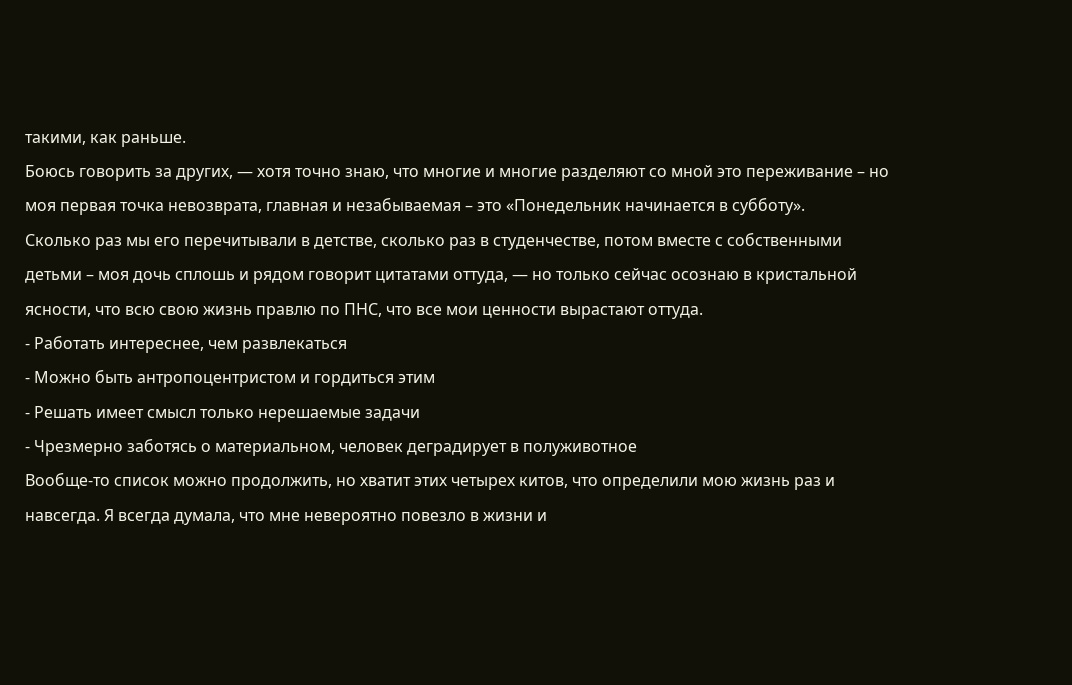такими, как раньше.
Боюсь говорить за других, — хотя точно знаю, что многие и многие разделяют со мной это переживание – но моя первая точка невозврата, главная и незабываемая – это «Понедельник начинается в субботу».
Сколько раз мы его перечитывали в детстве, сколько раз в студенчестве, потом вместе с собственными детьми – моя дочь сплошь и рядом говорит цитатами оттуда, — но только сейчас осознаю в кристальной ясности, что всю свою жизнь правлю по ПНС, что все мои ценности вырастают оттуда.
- Работать интереснее, чем развлекаться
- Можно быть антропоцентристом и гордиться этим
- Решать имеет смысл только нерешаемые задачи
- Чрезмерно заботясь о материальном, человек деградирует в полуживотное
Вообще-то список можно продолжить, но хватит этих четырех китов, что определили мою жизнь раз и навсегда. Я всегда думала, что мне невероятно повезло в жизни и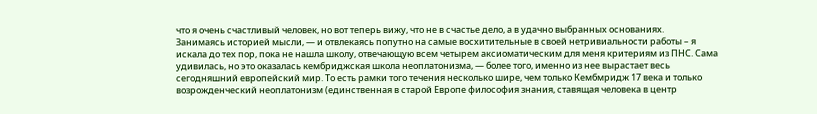что я очень счастливый человек, но вот теперь вижу, что не в счастье дело, а в удачно выбранных основаниях.
Занимаясь историей мысли, — и отвлекаясь попутно на самые восхитительные в своей нетривиальности работы – я искала до тех пор, пока не нашла школу, отвечающую всем четырем аксиоматическим для меня критериям из ПНС. Сама удивилась, но это оказалась кембриджская школа неоплатонизма, — более того, именно из нее вырастает весь сегодняшний европейский мир. То есть рамки того течения несколько шире, чем только Кембмридж 17 века и только возрожденческий неоплатонизм (единственная в старой Европе философия знания, ставящая человека в центр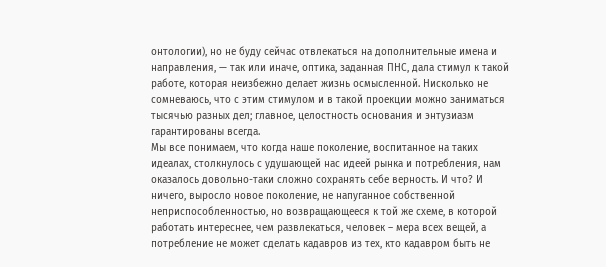онтологии), но не буду сейчас отвлекаться на дополнительные имена и направления, — так или иначе, оптика, заданная ПНС, дала стимул к такой работе, которая неизбежно делает жизнь осмысленной. Нисколько не сомневаюсь, что с этим стимулом и в такой проекции можно заниматься тысячью разных дел; главное, целостность основания и энтузиазм гарантированы всегда.
Мы все понимаем, что когда наше поколение, воспитанное на таких идеалах, столкнулось с удушающей нас идеей рынка и потребления, нам оказалось довольно-таки сложно сохранять себе верность. И что? И ничего, выросло новое поколение, не напуганное собственной неприспособленностью, но возвращающееся к той же схеме, в которой работать интереснее, чем развлекаться, человек – мера всех вещей, а потребление не может сделать кадавров из тех, кто кадавром быть не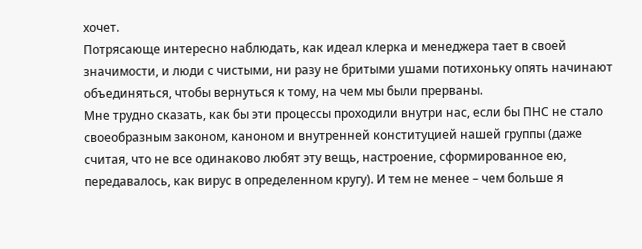хочет.
Потрясающе интересно наблюдать, как идеал клерка и менеджера тает в своей значимости, и люди с чистыми, ни разу не бритыми ушами потихоньку опять начинают объединяться, чтобы вернуться к тому, на чем мы были прерваны.
Мне трудно сказать, как бы эти процессы проходили внутри нас, если бы ПНС не стало своеобразным законом, каноном и внутренней конституцией нашей группы (даже считая, что не все одинаково любят эту вещь, настроение, сформированное ею, передавалось, как вирус в определенном кругу). И тем не менее – чем больше я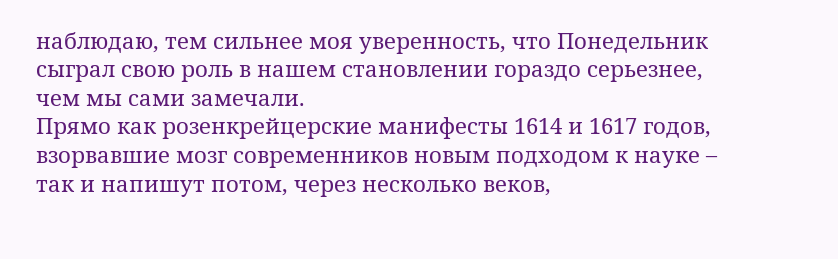наблюдаю, тем сильнее моя уверенность, что Понедельник сыграл свою роль в нашем становлении гораздо серьезнее, чем мы сами замечали.
Прямо как розенкрейцерские манифесты 1614 и 1617 годов, взорвавшие мозг современников новым подходом к науке – так и напишут потом, через несколько веков,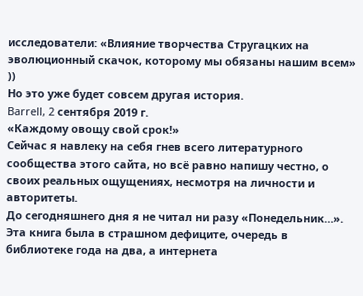исследователи: «Влияние творчества Стругацких на эволюционный скачок, которому мы обязаны нашим всем» ))
Но это уже будет совсем другая история.
Barrell, 2 сентября 2019 г.
«Каждому овощу свой срок!»
Сейчас я навлеку на себя гнев всего литературного сообщества этого сайта, но всё равно напишу честно, о своих реальных ощущениях, несмотря на личности и авторитеты.
До сегодняшнего дня я не читал ни разу «Понедельник…». Эта книга была в страшном дефиците, очередь в библиотеке года на два, а интернета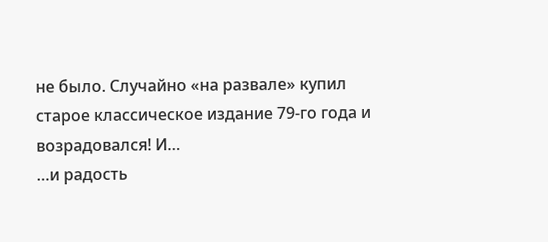не было. Случайно «на развале» купил старое классическое издание 79-го года и возрадовался! И…
…и радость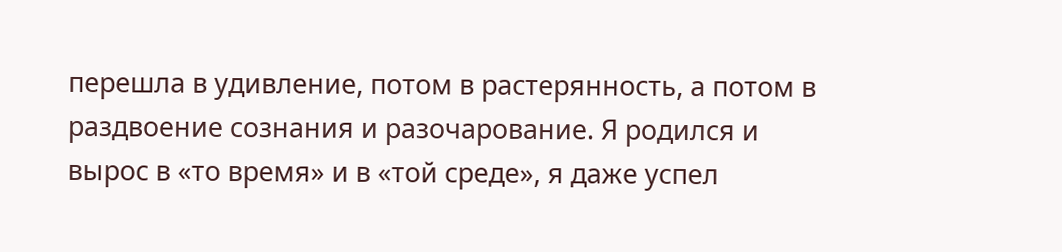перешла в удивление, потом в растерянность, а потом в раздвоение сознания и разочарование. Я родился и вырос в «то время» и в «той среде», я даже успел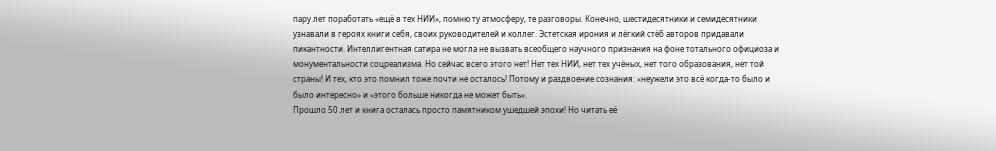пару лет поработать «ещё в тех НИИ», помню ту атмосферу, те разговоры. Конечно, шестидесятники и семидесятники узнавали в героях книги себя, своих руководителей и коллег. Эстетская ирония и лёгкий стёб авторов придавали пикантности. Интеллигентная сатира не могла не вызвать всеобщего научного признания на фоне тотального официоза и монументальности соцреализма. Но сейчас всего этого нет! Нет тех НИИ, нет тех учёных, нет того образования, нет той страны! И тех, кто это помнил тоже почти не осталось! Потому и раздвоение сознания: «неужели это всё когда-то было и было интересно» и «этого больше никогда не может быть».
Прошло 50 лет и книга осталась просто памятником ушедшей эпохи! Но читать её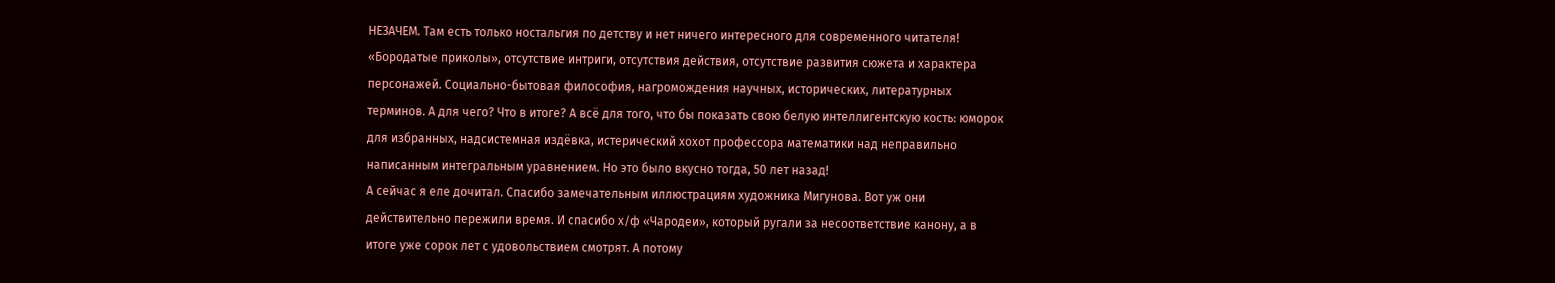НЕЗАЧЕМ. Там есть только ностальгия по детству и нет ничего интересного для современного читателя! «Бородатые приколы», отсутствие интриги, отсутствия действия, отсутствие развития сюжета и характера персонажей. Социально-бытовая философия, нагромождения научных, исторических, литературных терминов. А для чего? Что в итоге? А всё для того, что бы показать свою белую интеллигентскую кость: юморок для избранных, надсистемная издёвка, истерический хохот профессора математики над неправильно написанным интегральным уравнением. Но это было вкусно тогда, 50 лет назад!
А сейчас я еле дочитал. Спасибо замечательным иллюстрациям художника Мигунова. Вот уж они действительно пережили время. И спасибо х/ф «Чародеи», который ругали за несоответствие канону, а в итоге уже сорок лет с удовольствием смотрят. А потому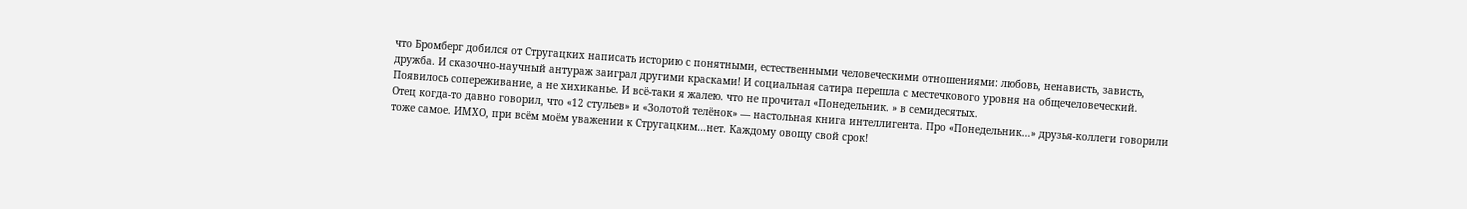что Бромберг добился от Стругацких написать историю с понятными, естественными человеческими отношениями: любовь, ненависть, зависть, дружба. И сказочно-научный антураж заиграл другими красками! И социальная сатира перешла с местечкового уровня на общечеловеческий. Появилось сопереживание, а не хихиканье. И всё-таки я жалею. что не прочитал «Понедельник. » в семидесятых.
Отец когда-то давно говорил, что «12 стульев» и «Золотой телёнок» — настольная книга интеллигента. Про «Понедельник…» друзья-коллеги говорили тоже самое. ИМХО, при всём моём уважении к Стругацким…нет. Каждому овощу свой срок!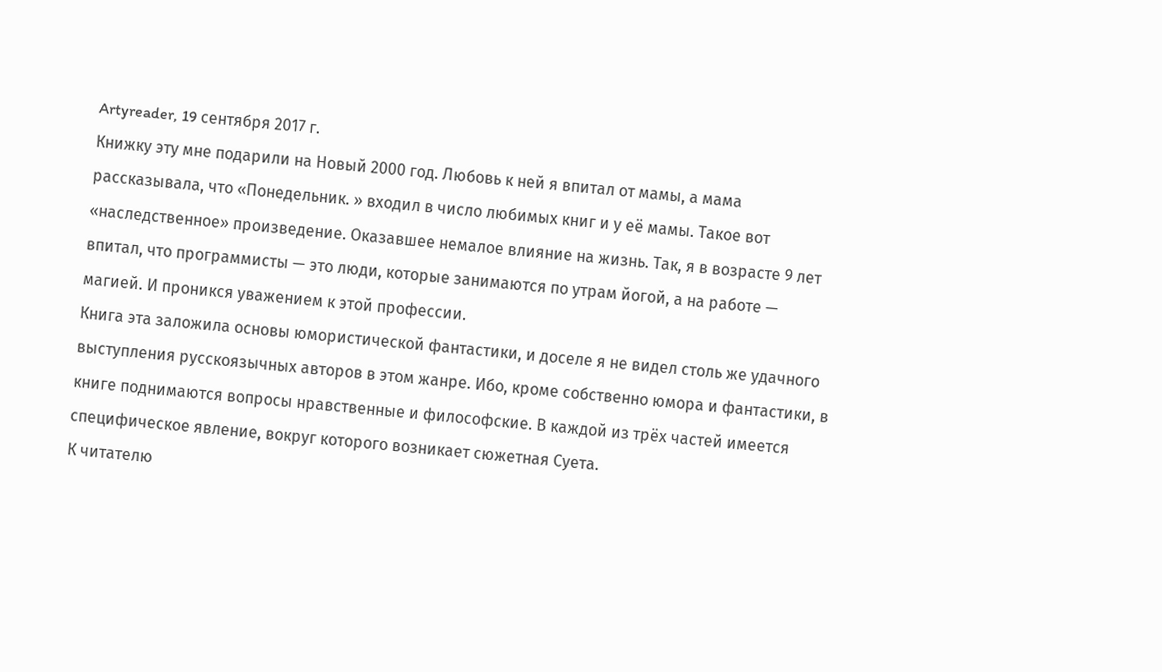Artyreader, 19 сентября 2017 г.
Книжку эту мне подарили на Новый 2000 год. Любовь к ней я впитал от мамы, а мама рассказывала, что «Понедельник. » входил в число любимых книг и у её мамы. Такое вот «наследственное» произведение. Оказавшее немалое влияние на жизнь. Так, я в возрасте 9 лет впитал, что программисты — это люди, которые занимаются по утрам йогой, а на работе — магией. И проникся уважением к этой профессии.
Книга эта заложила основы юмористической фантастики, и доселе я не видел столь же удачного выступления русскоязычных авторов в этом жанре. Ибо, кроме собственно юмора и фантастики, в книге поднимаются вопросы нравственные и философские. В каждой из трёх частей имеется специфическое явление, вокруг которого возникает сюжетная Суета.
К читателю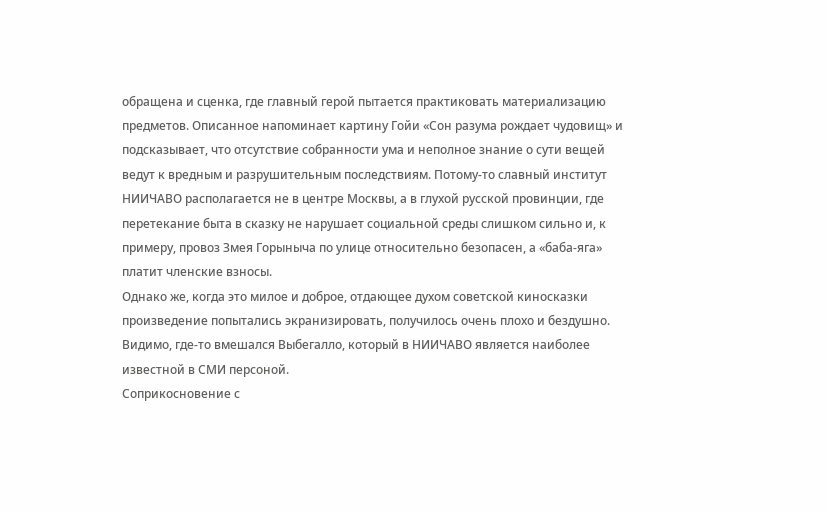обращена и сценка, где главный герой пытается практиковать материализацию предметов. Описанное напоминает картину Гойи «Сон разума рождает чудовищ» и подсказывает, что отсутствие собранности ума и неполное знание о сути вещей ведут к вредным и разрушительным последствиям. Потому-то славный институт НИИЧАВО располагается не в центре Москвы, а в глухой русской провинции, где перетекание быта в сказку не нарушает социальной среды слишком сильно и, к примеру, провоз Змея Горыныча по улице относительно безопасен, а «баба-яга» платит членские взносы.
Однако же, когда это милое и доброе, отдающее духом советской киносказки произведение попытались экранизировать, получилось очень плохо и бездушно. Видимо, где-то вмешался Выбегалло, который в НИИЧАВО является наиболее известной в СМИ персоной.
Соприкосновение с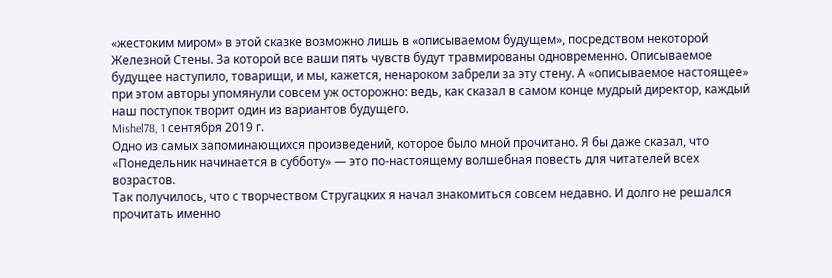«жестоким миром» в этой сказке возможно лишь в «описываемом будущем», посредством некоторой Железной Стены. За которой все ваши пять чувств будут травмированы одновременно. Описываемое будущее наступило, товарищи, и мы, кажется, ненароком забрели за эту стену. А «описываемое настоящее» при этом авторы упомянули совсем уж осторожно: ведь, как сказал в самом конце мудрый директор, каждый наш поступок творит один из вариантов будущего.
Mishel78, 1 сентября 2019 г.
Одно из самых запоминающихся произведений, которое было мной прочитано. Я бы даже сказал, что «Понедельник начинается в субботу» — это по-настоящему волшебная повесть для читателей всех возрастов.
Так получилось, что с творчеством Стругацких я начал знакомиться совсем недавно. И долго не решался прочитать именно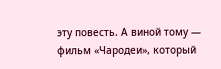эту повесть. А виной тому — фильм «Чародеи», который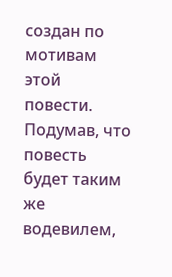создан по мотивам этой повести. Подумав, что повесть будет таким же водевилем,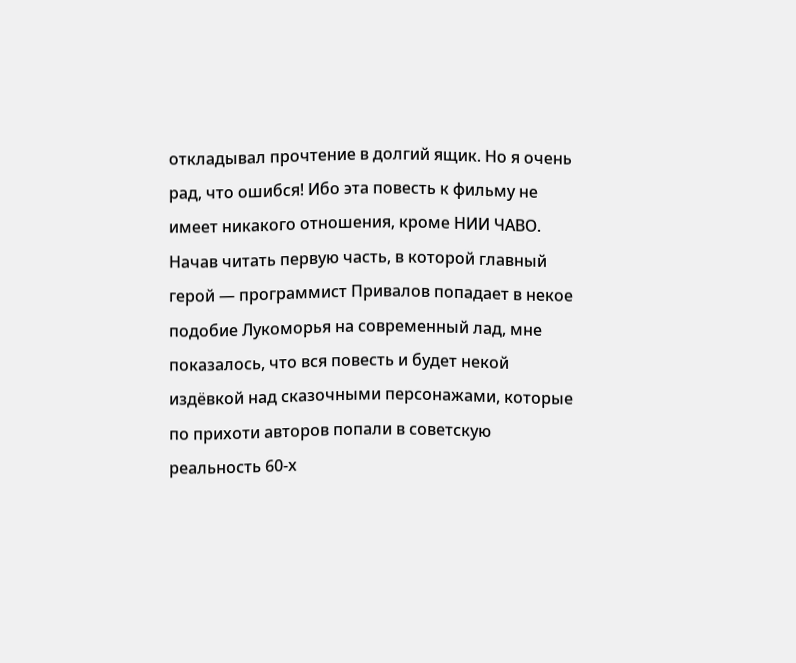откладывал прочтение в долгий ящик. Но я очень рад, что ошибся! Ибо эта повесть к фильму не имеет никакого отношения, кроме НИИ ЧАВО.
Начав читать первую часть, в которой главный герой — программист Привалов попадает в некое подобие Лукоморья на современный лад, мне показалось, что вся повесть и будет некой издёвкой над сказочными персонажами, которые по прихоти авторов попали в советскую реальность 60-х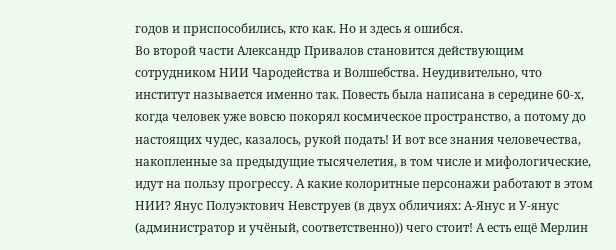годов и приспособились, кто как. Но и здесь я ошибся.
Во второй части Александр Привалов становится действующим сотрудником НИИ Чародейства и Волшебства. Неудивительно, что институт называется именно так. Повесть была написана в середине 60-х, когда человек уже вовсю покорял космическое пространство, а потому до настоящих чудес, казалось, рукой подать! И вот все знания человечества, накопленные за предыдущие тысячелетия, в том числе и мифологические, идут на пользу прогрессу. А какие колоритные персонажи работают в этом НИИ? Янус Полуэктович Невструев (в двух обличиях: А-Янус и У-янус (администратор и учёный, соответственно)) чего стоит! А есть ещё Мерлин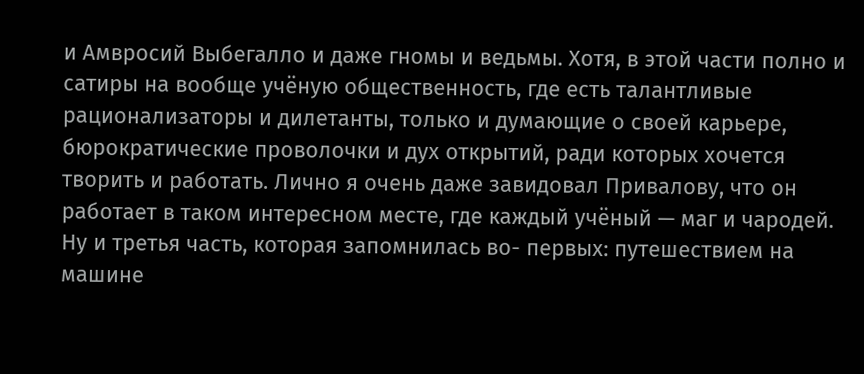и Амвросий Выбегалло и даже гномы и ведьмы. Хотя, в этой части полно и сатиры на вообще учёную общественность, где есть талантливые рационализаторы и дилетанты, только и думающие о своей карьере, бюрократические проволочки и дух открытий, ради которых хочется творить и работать. Лично я очень даже завидовал Привалову, что он работает в таком интересном месте, где каждый учёный — маг и чародей.
Ну и третья часть, которая запомнилась во- первых: путешествием на машине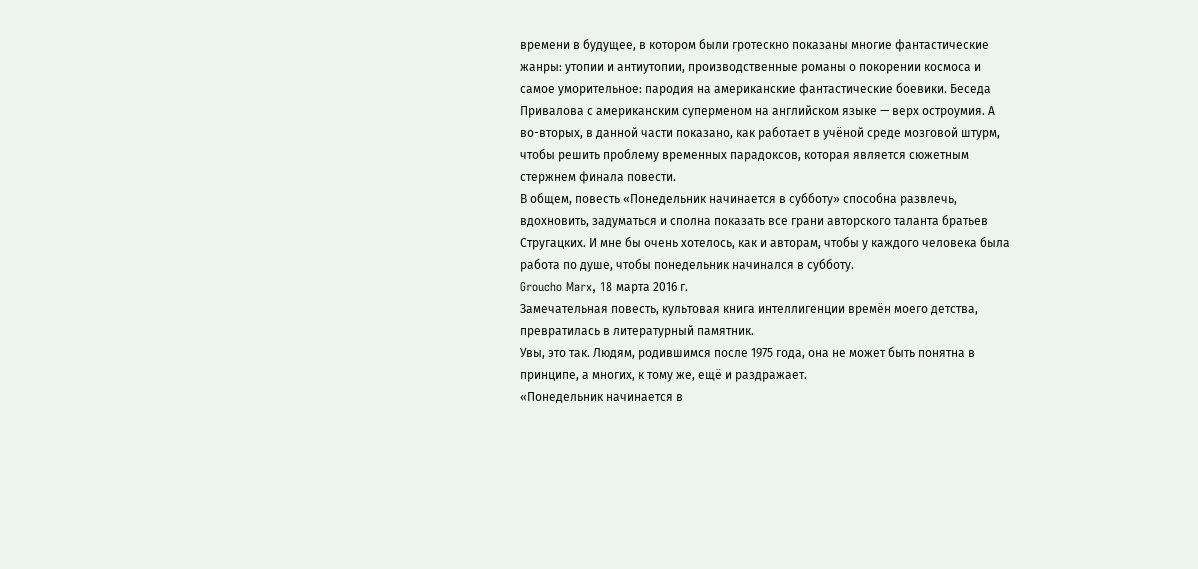времени в будущее, в котором были гротескно показаны многие фантастические жанры: утопии и антиутопии, производственные романы о покорении космоса и самое уморительное: пародия на американские фантастические боевики. Беседа Привалова с американским суперменом на английском языке — верх остроумия. А во-вторых, в данной части показано, как работает в учёной среде мозговой штурм, чтобы решить проблему временных парадоксов, которая является сюжетным стержнем финала повести.
В общем, повесть «Понедельник начинается в субботу» способна развлечь, вдохновить, задуматься и сполна показать все грани авторского таланта братьев Стругацких. И мне бы очень хотелось, как и авторам, чтобы у каждого человека была работа по душе, чтобы понедельник начинался в субботу.
Groucho Marx, 18 марта 2016 г.
Замечательная повесть, культовая книга интеллигенции времён моего детства, превратилась в литературный памятник.
Увы, это так. Людям, родившимся после 1975 года, она не может быть понятна в принципе, а многих, к тому же, ещё и раздражает.
«Понедельник начинается в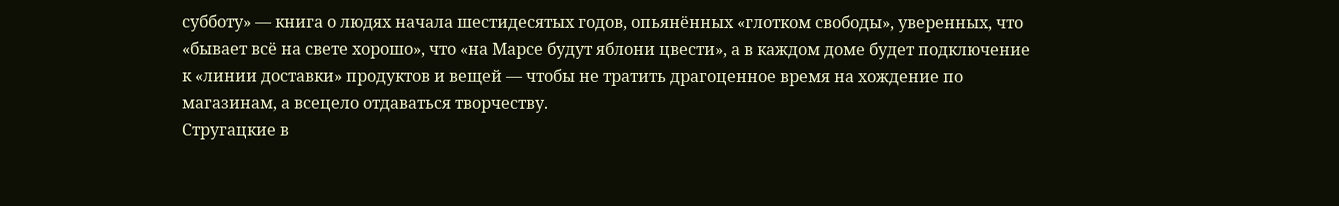субботу» — книга о людях начала шестидесятых годов, опьянённых «глотком свободы», уверенных, что «бывает всё на свете хорошо», что «на Марсе будут яблони цвести», а в каждом доме будет подключение к «линии доставки» продуктов и вещей — чтобы не тратить драгоценное время на хождение по магазинам, а всецело отдаваться творчеству.
Стругацкие в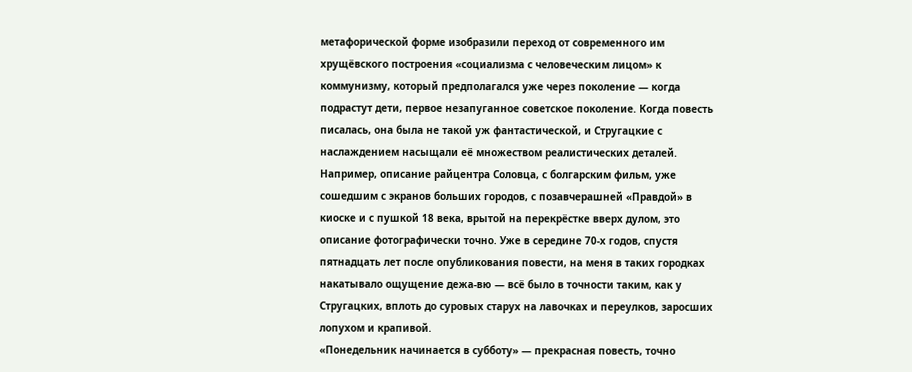метафорической форме изобразили переход от современного им хрущёвского построения «социализма с человеческим лицом» к коммунизму, который предполагался уже через поколение — когда подрастут дети, первое незапуганное советское поколение. Когда повесть писалась, она была не такой уж фантастической, и Стругацкие с наслаждением насыщали её множеством реалистических деталей. Например, описание райцентра Соловца, с болгарским фильм, уже сошедшим с экранов больших городов, с позавчерашней «Правдой» в киоске и с пушкой 18 века, врытой на перекрёстке вверх дулом, это описание фотографически точно. Уже в середине 70-х годов, спустя пятнадцать лет после опубликования повести, на меня в таких городках накатывало ощущение дежа-вю — всё было в точности таким, как у Стругацких, вплоть до суровых старух на лавочках и переулков, заросших лопухом и крапивой.
«Понедельник начинается в субботу» — прекрасная повесть, точно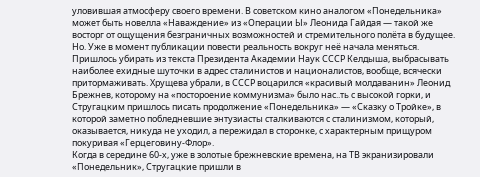уловившая атмосферу своего времени. В советском кино аналогом «Понедельника» может быть новелла «Наваждение» из «Операции Ы» Леонида Гайдая — такой же восторг от ощущения безграничных возможностей и стремительного полёта в будущее.
Но. Уже в момент публикации повести реальность вокруг неё начала меняться. Пришлось убирать из текста Президента Академии Наук СССР Келдыша, выбрасывать наиболее ехидные шуточки в адрес сталинистов и националистов, вообще, всячески притормаживать. Хрущева убрали, в СССР воцарился «красивый молдаванин» Леонид Брежнев, которому на «постороение коммунизма» было нас..ть с высокой горки, и Стругацким пришлось писать продолжение «Понедельника» — «Сказку о Тройке», в которой заметно побледневшие энтузиасты сталкиваются с сталинизмом, который, оказывается, никуда не уходил, а пережидал в сторонке, с характерным прищуром покуривая «Герцеговину-Флор».
Когда в середине 60-х, уже в золотые брежневские времена, на ТВ экранизировали «Понедельник», Стругацкие пришли в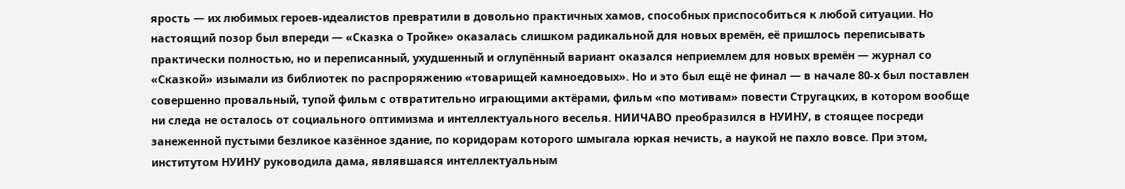ярость — их любимых героев-идеалистов превратили в довольно практичных хамов, способных приспособиться к любой ситуации. Но настоящий позор был впереди — «Сказка о Тройке» оказалась слишком радикальной для новых времён, её пришлось переписывать практически полностью, но и переписанный, ухудшенный и оглупённый вариант оказался неприемлем для новых времён — журнал со «Сказкой» изымали из библиотек по распроряжению «товарищей камноедовых». Но и это был ещё не финал — в начале 80-х был поставлен совершенно провальный, тупой фильм с отвратительно играющими актёрами, фильм «по мотивам» повести Стругацких, в котором вообще ни следа не осталось от социального оптимизма и интеллектуального веселья. НИИЧАВО преобразился в НУИНУ, в стоящее посреди занеженной пустыми безликое казённое здание, по коридорам которого шмыгала юркая нечисть, а наукой не пахло вовсе. При этом, институтом НУИНУ руководила дама, являвшаяся интеллектуальным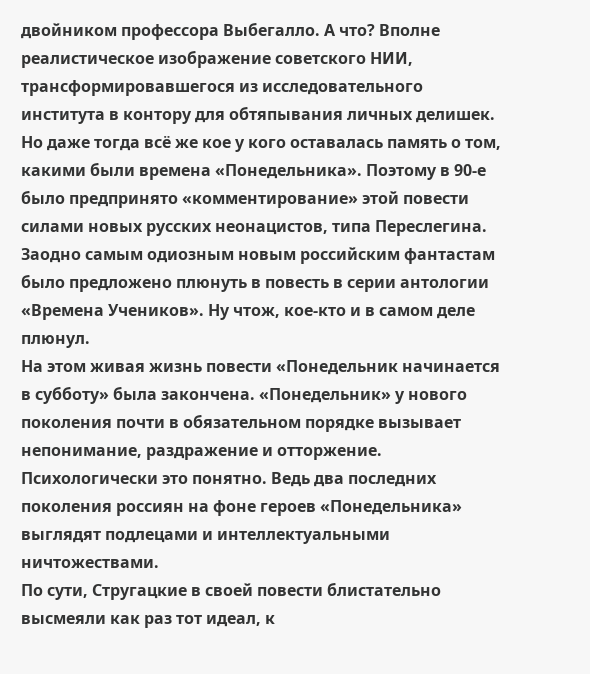двойником профессора Выбегалло. А что? Вполне реалистическое изображение советского НИИ, трансформировавшегося из исследовательного института в контору для обтяпывания личных делишек.
Но даже тогда всё же кое у кого оставалась память о том, какими были времена «Понедельника». Поэтому в 90-е было предпринято «комментирование» этой повести силами новых русских неонацистов, типа Переслегина. Заодно самым одиозным новым российским фантастам было предложено плюнуть в повесть в серии антологии «Времена Учеников». Ну чтож, кое-кто и в самом деле плюнул.
На этом живая жизнь повести «Понедельник начинается в субботу» была закончена. «Понедельник» у нового поколения почти в обязательном порядке вызывает непонимание, раздражение и отторжение. Психологически это понятно. Ведь два последних поколения россиян на фоне героев «Понедельника» выглядят подлецами и интеллектуальными ничтожествами.
По сути, Стругацкие в своей повести блистательно высмеяли как раз тот идеал, к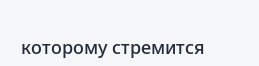которому стремится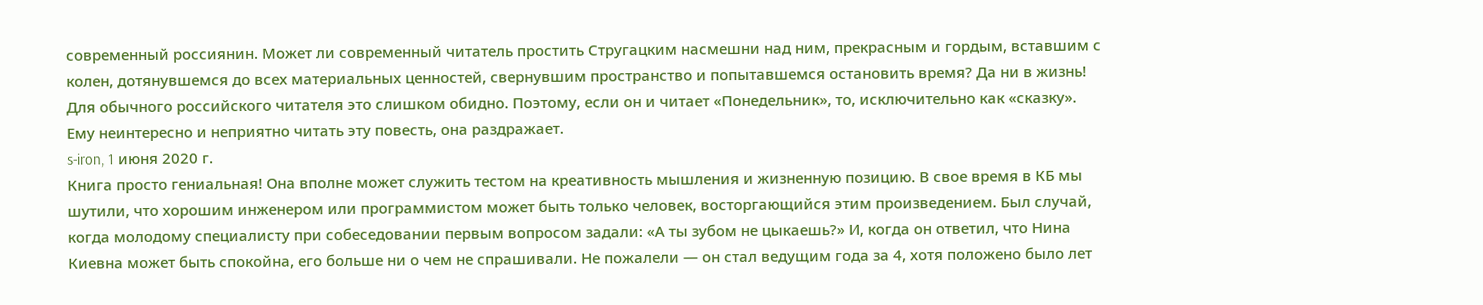современный россиянин. Может ли современный читатель простить Стругацким насмешни над ним, прекрасным и гордым, вставшим с колен, дотянувшемся до всех материальных ценностей, свернувшим пространство и попытавшемся остановить время? Да ни в жизнь! Для обычного российского читателя это слишком обидно. Поэтому, если он и читает «Понедельник», то, исключительно как «сказку». Ему неинтересно и неприятно читать эту повесть, она раздражает.
s-iron, 1 июня 2020 г.
Книга просто гениальная! Она вполне может служить тестом на креативность мышления и жизненную позицию. В свое время в КБ мы шутили, что хорошим инженером или программистом может быть только человек, восторгающийся этим произведением. Был случай, когда молодому специалисту при собеседовании первым вопросом задали: «А ты зубом не цыкаешь?» И, когда он ответил, что Нина Киевна может быть спокойна, его больше ни о чем не спрашивали. Не пожалели — он стал ведущим года за 4, хотя положено было лет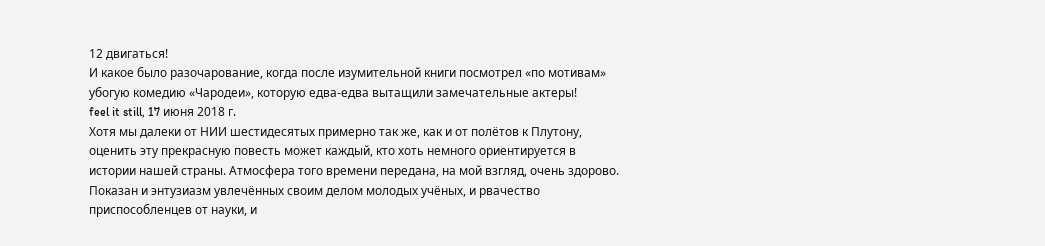12 двигаться!
И какое было разочарование, когда после изумительной книги посмотрел «по мотивам» убогую комедию «Чародеи», которую едва-едва вытащили замечательные актеры!
feel it still, 17 июня 2018 г.
Хотя мы далеки от НИИ шестидесятых примерно так же, как и от полётов к Плутону, оценить эту прекрасную повесть может каждый, кто хоть немного ориентируется в истории нашей страны. Атмосфера того времени передана, на мой взгляд, очень здорово. Показан и энтузиазм увлечённых своим делом молодых учёных, и рвачество приспособленцев от науки, и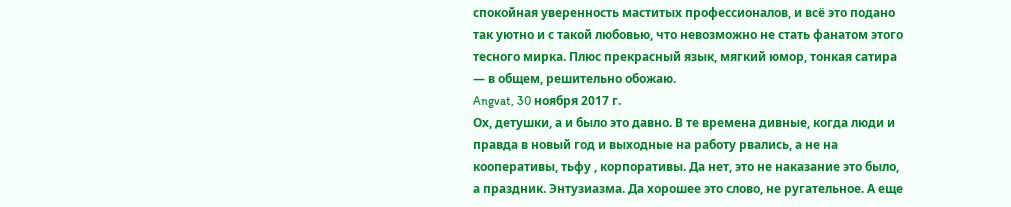спокойная уверенность маститых профессионалов, и всё это подано так уютно и с такой любовью, что невозможно не стать фанатом этого тесного мирка. Плюс прекрасный язык, мягкий юмор, тонкая сатира — в общем, решительно обожаю.
Angvat, 30 ноября 2017 г.
Ох, детушки, а и было это давно. В те времена дивные, когда люди и правда в новый год и выходные на работу рвались, а не на кооперативы, тьфу , корпоративы. Да нет, это не наказание это было, а праздник. Энтузиазма. Да хорошее это слово, не ругательное. А еще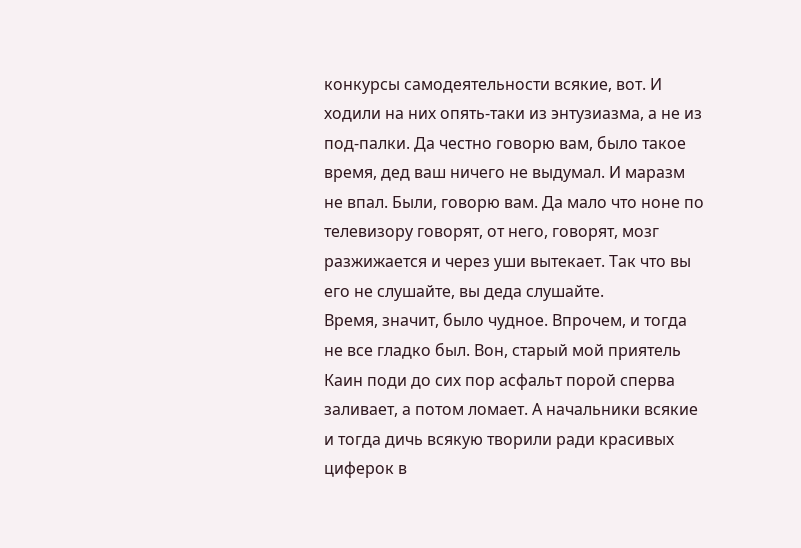конкурсы самодеятельности всякие, вот. И ходили на них опять-таки из энтузиазма, а не из под-палки. Да честно говорю вам, было такое время, дед ваш ничего не выдумал. И маразм не впал. Были, говорю вам. Да мало что ноне по телевизору говорят, от него, говорят, мозг разжижается и через уши вытекает. Так что вы его не слушайте, вы деда слушайте.
Время, значит, было чудное. Впрочем, и тогда не все гладко был. Вон, старый мой приятель Каин поди до сих пор асфальт порой сперва заливает, а потом ломает. А начальники всякие и тогда дичь всякую творили ради красивых циферок в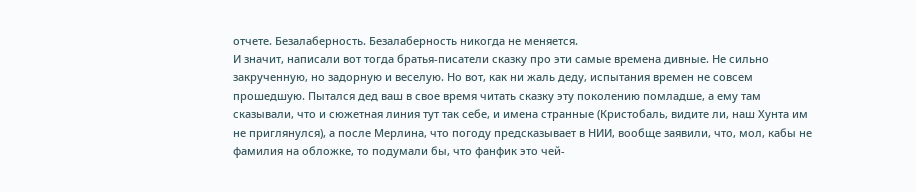отчете. Безалаберность. Безалаберность никогда не меняется.
И значит, написали вот тогда братья-писатели сказку про эти самые времена дивные. Не сильно закрученную, но задорную и веселую. Но вот, как ни жаль деду, испытания времен не совсем прошедшую. Пытался дед ваш в свое время читать сказку эту поколению помладше, а ему там сказывали, что и сюжетная линия тут так себе, и имена странные (Кристобаль, видите ли, наш Хунта им не приглянулся), а после Мерлина, что погоду предсказывает в НИИ, вообще заявили, что, мол, кабы не фамилия на обложке, то подумали бы, что фанфик это чей-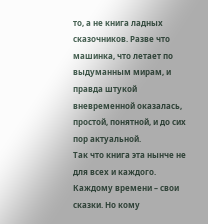то, а не книга ладных сказочников. Разве что машинка, что летает по выдуманным мирам, и правда штукой вневременной оказалась, простой, понятной, и до сих пор актуальной.
Так что книга эта нынче не для всех и каждого. Каждому времени – свои сказки. Но кому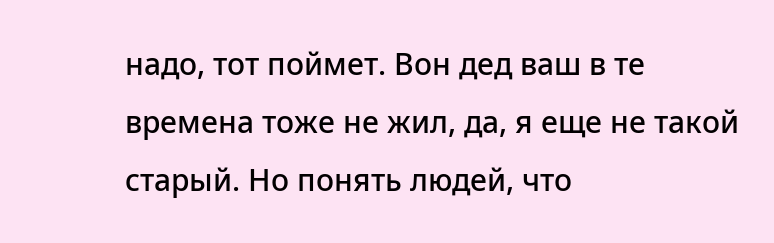надо, тот поймет. Вон дед ваш в те времена тоже не жил, да, я еще не такой старый. Но понять людей, что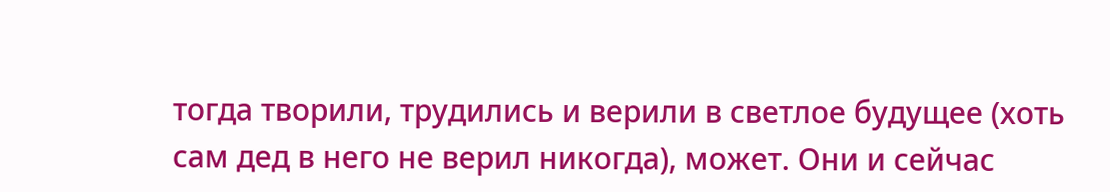тогда творили, трудились и верили в светлое будущее (хоть сам дед в него не верил никогда), может. Они и сейчас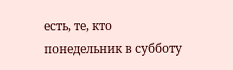есть, те, кто понедельник в субботу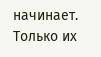начинает. Только их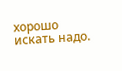хорошо искать надо.